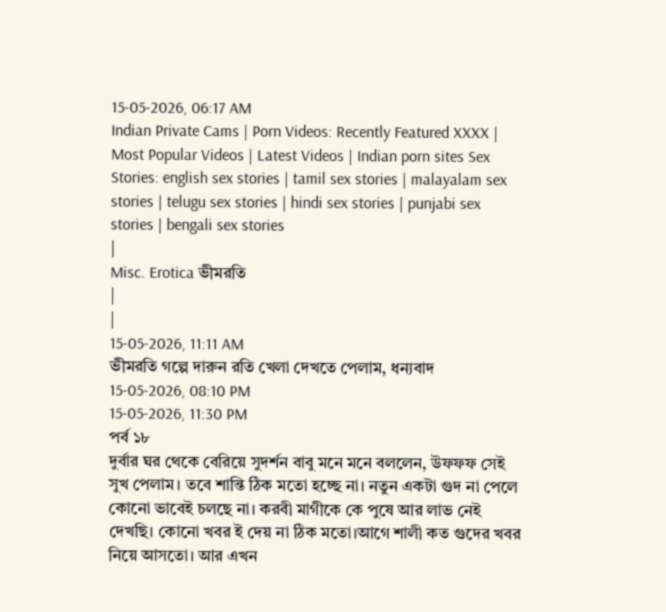15-05-2026, 06:17 AM
Indian Private Cams | Porn Videos: Recently Featured XXXX | Most Popular Videos | Latest Videos | Indian porn sites Sex Stories: english sex stories | tamil sex stories | malayalam sex stories | telugu sex stories | hindi sex stories | punjabi sex stories | bengali sex stories
|
Misc. Erotica ভীমরতি
|
|
15-05-2026, 11:11 AM
ভীমরতি গল্পে দারুন রতি খেলা দেখতে পেলাম, ধন্যবাদ
15-05-2026, 08:10 PM
15-05-2026, 11:30 PM
পর্ব ১৮
দুর্বার ঘর থেকে বেরিয়ে সুদর্শন বাবু মনে মনে বললেন, উফফফ সেই সুখ পেলাম। তবে শান্তি ঠিক মতো হচ্ছে না। নতুন একটা গুদ না পেলে কোনো ভাবেই চলছে না। করবী মাগীকে কে পুষে আর লাভ নেই দেখছি। কোনো খবর ই দেয় না ঠিক মতো।আগে শালী কত গুদের খবর নিয়ে আসতো। আর এখন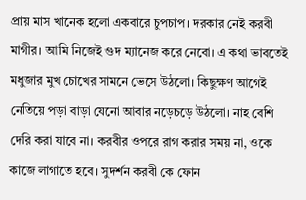প্রায় মাস খানেক হলো একবারে চুপচাপ। দরকার নেই করবী মাগীর। আমি নিজেই গুদ ম্যানেজ করে নেবো। এ কথা ভাবতেই মধুজার মুখ চোখের সামনে ভেসে উঠলো। কিছুক্ষণ আগেই নেতিয়ে পড়া বাড়া যেনো আবার নড়েচড়ে উঠলো। নাহ বেশি দেরি করা যাবে না। করবীর ওপরে রাগ করার সময় না, ওকে কাজে লাগাতে হবে। সুদর্শন করবী কে ফোন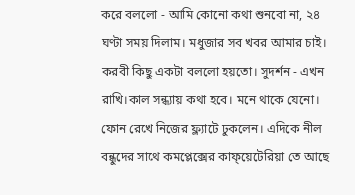করে বললো - আমি কোনো কথা শুনবো না, ২৪ ঘণ্টা সময় দিলাম। মধুজার সব খবর আমার চাই। করবী কিছু একটা বললো হয়তো। সুদর্শন - এখন রাখি।কাল সন্ধ্যায় কথা হবে। মনে থাকে যেনো। ফোন রেখে নিজের ফ্ল্যাটে ঢুকলেন। এদিকে নীল বন্ধুদের সাথে কমপ্লেক্সের কাফ্য়েটেরিয়া তে আছে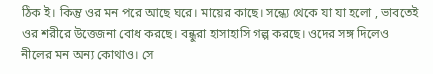ঠিক ই। কিন্তু ওর মন পরে আছে ঘরে। মায়ের কাছে। সন্ধ্যে থেকে যা যা হলো , ভাবতেই ওর শরীরে উত্তেজনা বোধ করছে। বন্ধুরা হাসাহাসি গল্প করছে। ওদের সঙ্গ দিলেও নীলের মন অন্য কোথাও। সে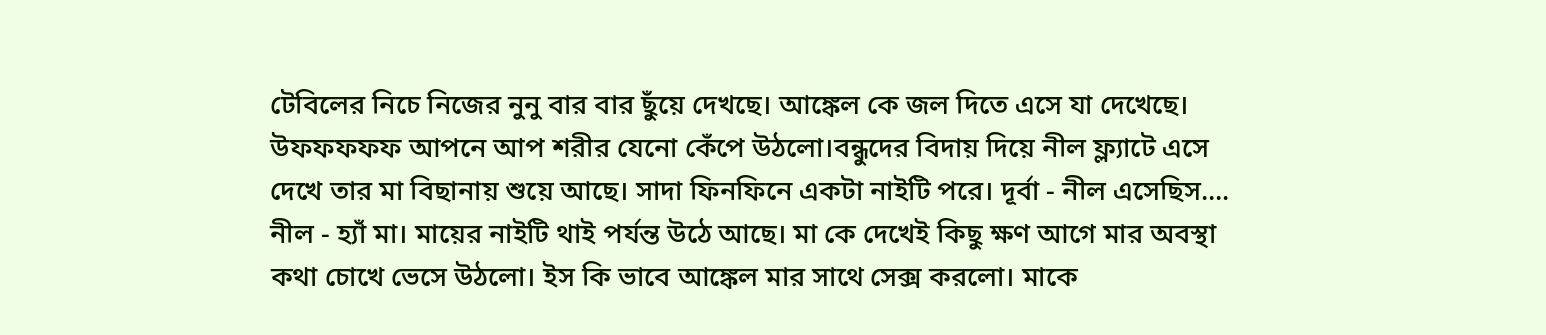টেবিলের নিচে নিজের নুনু বার বার ছুঁয়ে দেখছে। আঙ্কেল কে জল দিতে এসে যা দেখেছে। উফফফফফ আপনে আপ শরীর যেনো কেঁপে উঠলো।বন্ধুদের বিদায় দিয়ে নীল ফ্ল্যাটে এসে দেখে তার মা বিছানায় শুয়ে আছে। সাদা ফিনফিনে একটা নাইটি পরে। দূর্বা - নীল এসেছিস.... নীল - হ্যাঁ মা। মায়ের নাইটি থাই পর্যন্ত উঠে আছে। মা কে দেখেই কিছু ক্ষণ আগে মার অবস্থা কথা চোখে ভেসে উঠলো। ইস কি ভাবে আঙ্কেল মার সাথে সেক্স করলো। মাকে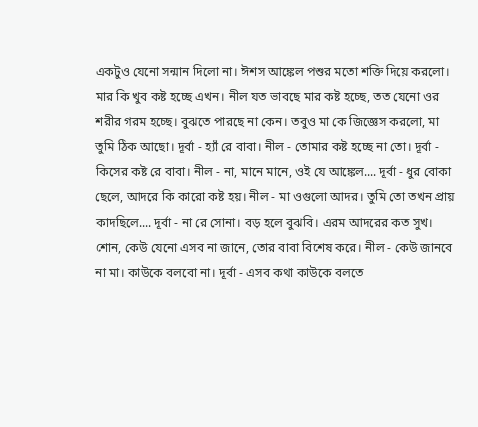একটুও যেনো সন্মান দিলো না। ঈশস আঙ্কেল পশুর মতো শক্তি দিয়ে করলো। মার কি খুব কষ্ট হচ্ছে এখন। নীল যত ভাবছে মার কষ্ট হচ্ছে, তত যেনো ওর শরীর গরম হচ্ছে। বুঝতে পারছে না কেন। তবুও মা কে জিজ্ঞেস করলো, মা তুমি ঠিক আছো। দূর্বা - হ্যাঁ রে বাবা। নীল - তোমার কষ্ট হচ্ছে না তো। দূর্বা - কিসের কষ্ট রে বাবা। নীল - না, মানে মানে, ওই যে আঙ্কেল.... দূর্বা - ধুর বোকা ছেলে, আদরে কি কারো কষ্ট হয়। নীল - মা ওগুলো আদর। তুমি তো তখন প্রায় কাদছিলে.... দূর্বা - না রে সোনা। বড় হলে বুঝবি। এরম আদরের কত সুখ। শোন, কেউ যেনো এসব না জানে, তোর বাবা বিশেষ করে। নীল - কেউ জানবে না মা। কাউকে বলবো না। দূর্বা - এসব কথা কাউকে বলতে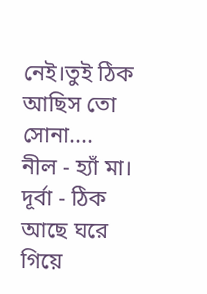নেই।তুই ঠিক আছিস তো সোনা.... নীল - হ্যাঁ মা। দূর্বা - ঠিক আছে ঘরে গিয়ে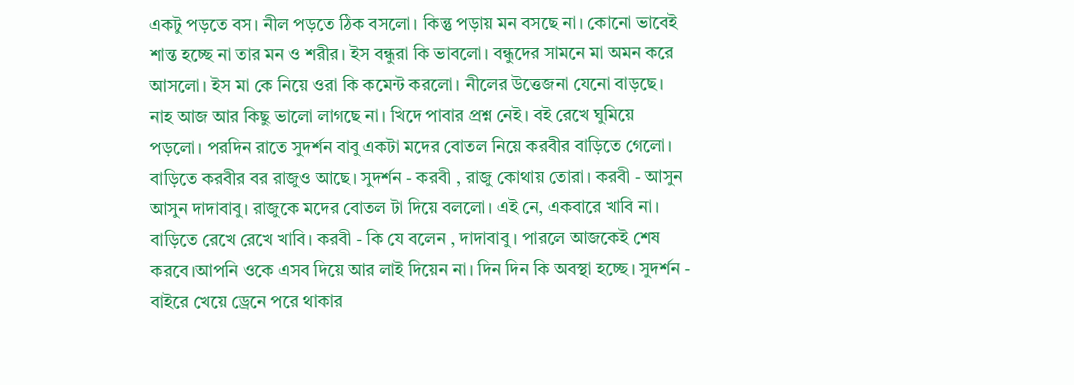একটু পড়তে বস। নীল পড়তে ঠিক বসলো। কিন্তু পড়ায় মন বসছে না। কোনো ভাবেই শান্ত হচ্ছে না তার মন ও শরীর। ইস বন্ধুরা কি ভাবলো। বন্ধুদের সামনে মা অমন করে আসলো। ইস মা কে নিয়ে ওরা কি কমেন্ট করলো। নীলের উত্তেজনা যেনো বাড়ছে। নাহ আজ আর কিছু ভালো লাগছে না। খিদে পাবার প্রশ্ন নেই। বই রেখে ঘুমিয়ে পড়লো। পরদিন রাতে সুদর্শন বাবু একটা মদের বোতল নিয়ে করবীর বাড়িতে গেলো। বাড়িতে করবীর বর রাজুও আছে। সুদর্শন - করবী , রাজু কোথায় তোরা। করবী - আসুন আসুন দাদাবাবু। রাজুকে মদের বোতল টা দিয়ে বললো। এই নে, একবারে খাবি না। বাড়িতে রেখে রেখে খাবি। করবী - কি যে বলেন , দাদাবাবু । পারলে আজকেই শেষ করবে।আপনি ওকে এসব দিয়ে আর লাই দিয়েন না। দিন দিন কি অবস্থা হচ্ছে। সুদর্শন - বাইরে খেয়ে ড্রেনে পরে থাকার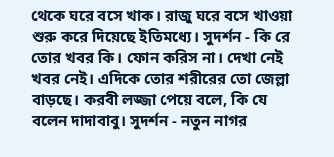থেকে ঘরে বসে খাক। রাজু ঘরে বসে খাওয়া শুরু করে দিয়েছে ইতিমধ্যে। সুদর্শন - কি রে তোর খবর কি। ফোন করিস না। দেখা নেই খবর নেই। এদিকে তোর শরীরের তো জেল্লা বাড়ছে। করবী লজ্জা পেয়ে বলে, কি যে বলেন দাদাবাবু। সুদর্শন - নতুন নাগর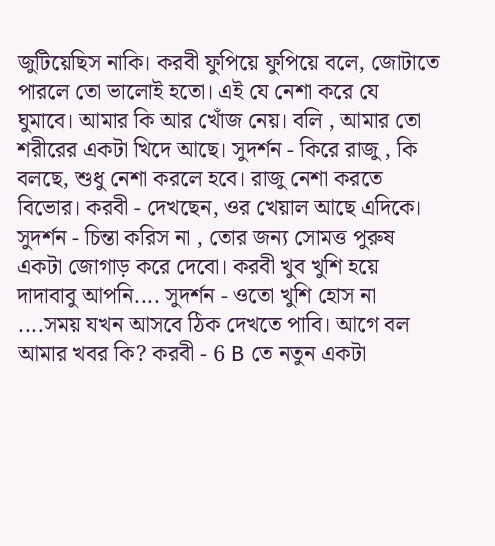জুটিয়েছিস নাকি। করবী ফুপিয়ে ফুপিয়ে বলে, জোটাতে পারলে তো ভালোই হতো। এই যে নেশা করে যে ঘুমাবে। আমার কি আর খোঁজ নেয়। বলি , আমার তো শরীরের একটা খিদে আছে। সুদর্শন - কিরে রাজু , কি বলছে, শুধু নেশা করলে হবে। রাজু নেশা করতে বিভোর। করবী - দেখছেন, ওর খেয়াল আছে এদিকে। সুদর্শন - চিন্তা করিস না , তোর জন্য সোমত্ত পুরুষ একটা জোগাড় করে দেবো। করবী খুব খুশি হয়ে দাদাবাবু আপনি.... সুদর্শন - ওতো খুশি হোস না ....সময় যখন আসবে ঠিক দেখতে পাবি। আগে বল আমার খবর কি? করবী - 6 B তে নতুন একটা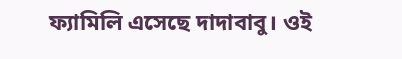ফ্যামিলি এসেছে দাদাবাবু। ওই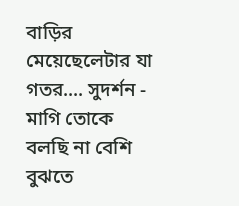বাড়ির মেয়েছেলেটার যা গতর.... সুদর্শন - মাগি তোকে বলছি না বেশি বুঝতে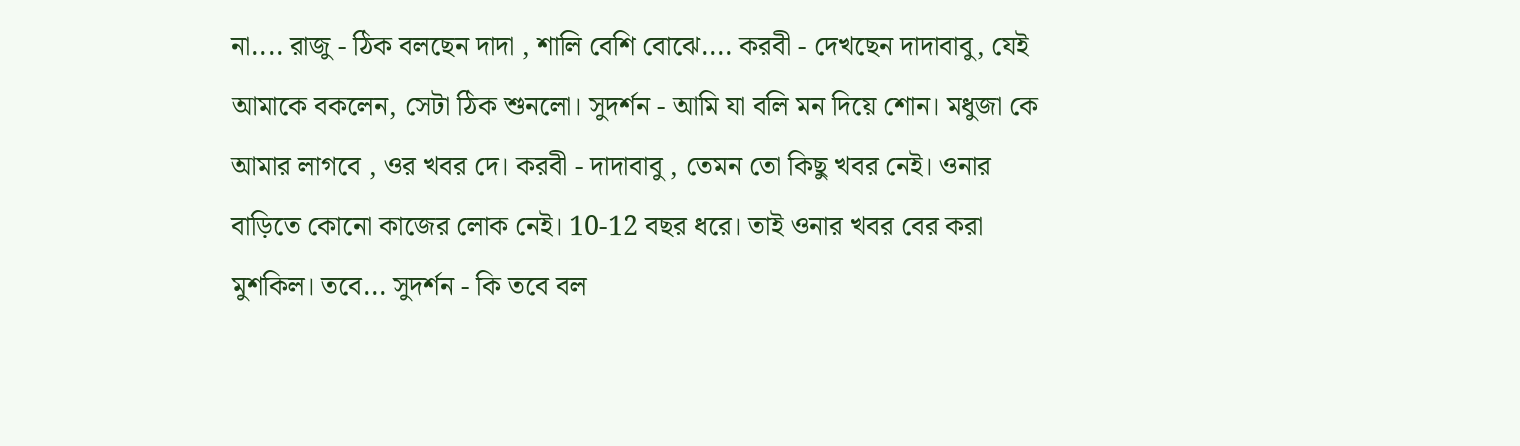না.... রাজু - ঠিক বলছেন দাদা , শালি বেশি বোঝে.... করবী - দেখছেন দাদাবাবু, যেই আমাকে বকলেন, সেটা ঠিক শুনলো। সুদর্শন - আমি যা বলি মন দিয়ে শোন। মধুজা কে আমার লাগবে , ওর খবর দে। করবী - দাদাবাবু , তেমন তো কিছু খবর নেই। ওনার বাড়িতে কোনো কাজের লোক নেই। 10-12 বছর ধরে। তাই ওনার খবর বের করা মুশকিল। তবে... সুদর্শন - কি তবে বল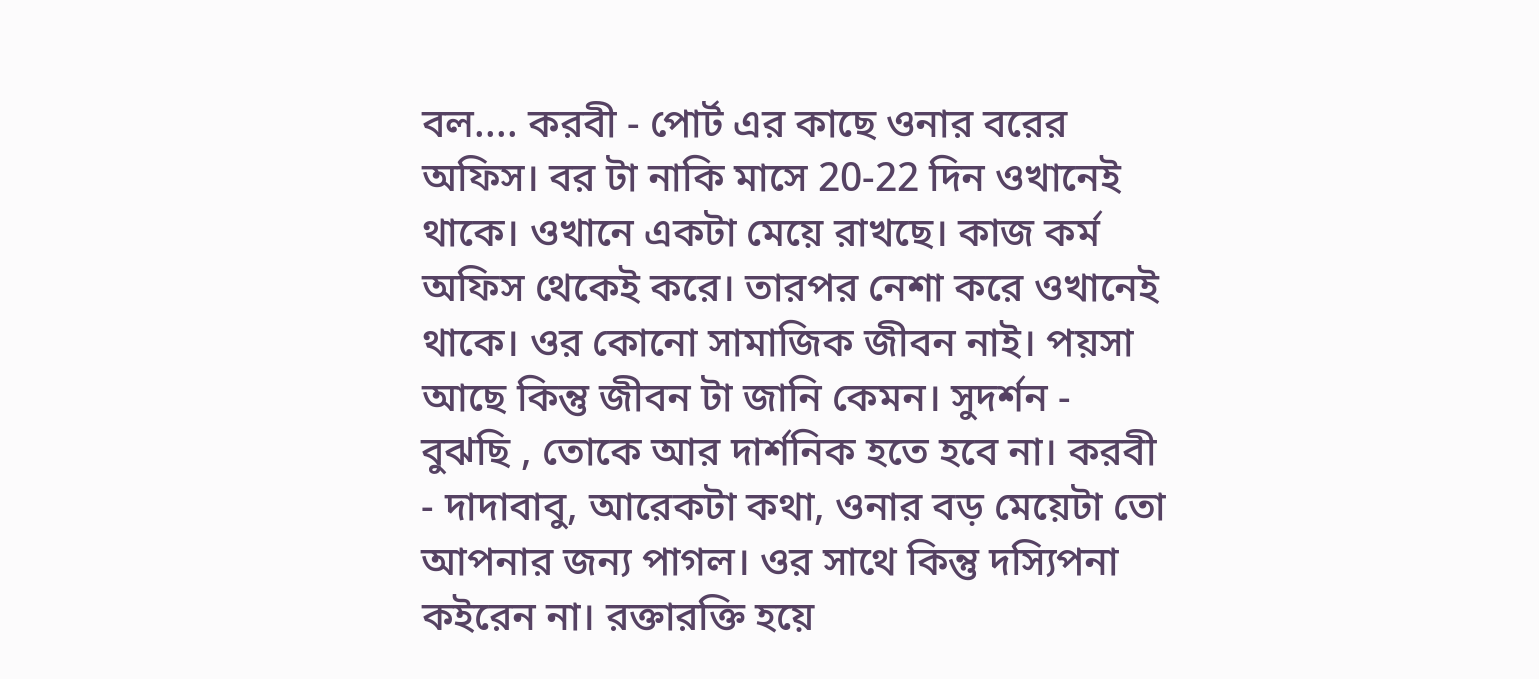বল.... করবী - পোর্ট এর কাছে ওনার বরের অফিস। বর টা নাকি মাসে 20-22 দিন ওখানেই থাকে। ওখানে একটা মেয়ে রাখছে। কাজ কর্ম অফিস থেকেই করে। তারপর নেশা করে ওখানেই থাকে। ওর কোনো সামাজিক জীবন নাই। পয়সা আছে কিন্তু জীবন টা জানি কেমন। সুদর্শন - বুঝছি , তোকে আর দার্শনিক হতে হবে না। করবী - দাদাবাবু, আরেকটা কথা, ওনার বড় মেয়েটা তো আপনার জন্য পাগল। ওর সাথে কিন্তু দস্যিপনা কইরেন না। রক্তারক্তি হয়ে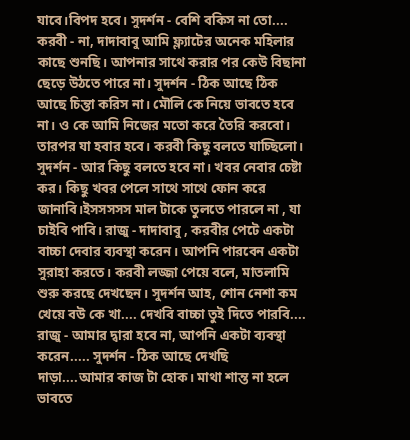যাবে।বিপদ হবে। সুদর্শন - বেশি বকিস না তো.... করবী - না, দাদাবাবু আমি ফ্ল্যাটের অনেক মহিলার কাছে শুনছি। আপনার সাথে করার পর কেউ বিছানা ছেড়ে উঠতে পারে না। সুদর্শন - ঠিক আছে ঠিক আছে চিন্তা করিস না। মৌলি কে নিয়ে ভাবতে হবে না। ও কে আমি নিজের মতো করে তৈরি করবো। তারপর যা হবার হবে। করবী কিছু বলতে যাচ্ছিলো। সুদর্শন - আর কিছু বলতে হবে না। খবর নেবার চেষ্টা কর। কিছু খবর পেলে সাথে সাথে ফোন করে জানাবি।ইসসসসস মাল টাকে তুলতে পারলে না , যা চাইবি পাবি। রাজু - দাদাবাবু , করবীর পেটে একটা বাচ্চা দেবার ব্যবস্থা করেন। আপনি পারবেন একটা সুরাহা করতে। করবী লজ্জা পেয়ে বলে, মাতলামি শুরু করছে দেখছেন। সুদর্শন আহ, শোন নেশা কম খেয়ে বউ কে খা.... দেখবি বাচ্চা তুই দিতে পারবি.... রাজু - আমার দ্বারা হবে না, আপনি একটা ব্যবস্থা করেন..... সুদর্শন - ঠিক আছে দেখছি দাড়া....আমার কাজ টা হোক। মাথা শান্ত না হলে ভাবতে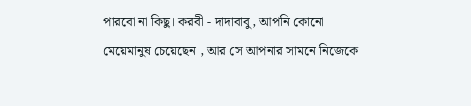পারবো না কিছু। করবী - দাদাবাবু, আপনি কোনো মেয়েমানুষ চেয়েছেন , আর সে আপনার সামনে নিজেকে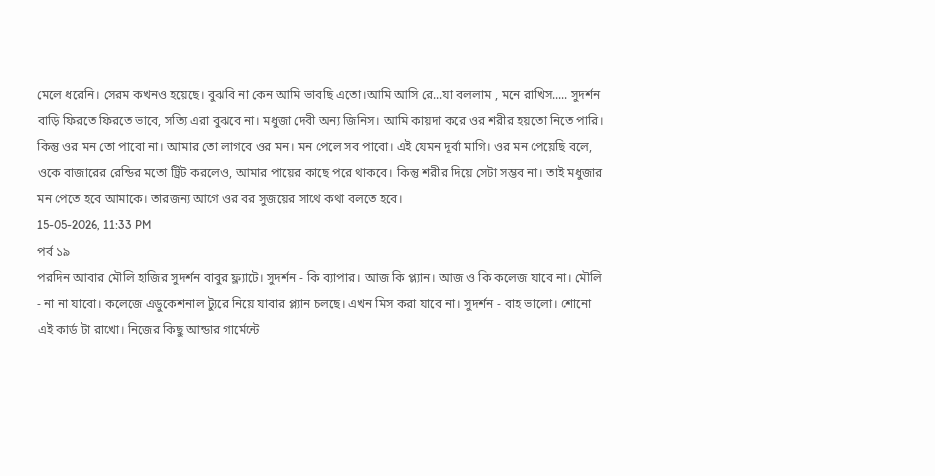মেলে ধরেনি। সেরম কখনও হয়েছে। বুঝবি না কেন আমি ভাবছি এতো।আমি আসি রে...যা বললাম , মনে রাখিস..... সুদর্শন বাড়ি ফিরতে ফিরতে ভাবে, সত্যি এরা বুঝবে না। মধুজা দেবী অন্য জিনিস। আমি কায়দা করে ওর শরীর হয়তো নিতে পারি। কিন্তু ওর মন তো পাবো না। আমার তো লাগবে ওর মন। মন পেলে সব পাবো। এই যেমন দূর্বা মাগি। ওর মন পেয়েছি বলে, ওকে বাজারের রেন্ডির মতো ট্রিট করলেও, আমার পায়ের কাছে পরে থাকবে। কিন্তু শরীর দিয়ে সেটা সম্ভব না। তাই মধুজার মন পেতে হবে আমাকে। তারজন্য আগে ওর বর সুজয়ের সাথে কথা বলতে হবে।
15-05-2026, 11:33 PM
পর্ব ১৯
পরদিন আবার মৌলি হাজির সুদর্শন বাবুর ফ্ল্যাটে। সুদর্শন - কি ব্যাপার। আজ কি প্ল্যান। আজ ও কি কলেজ যাবে না। মৌলি - না না যাবো। কলেজে এডুকেশনাল ট্যুরে নিয়ে যাবার প্ল্যান চলছে। এখন মিস করা যাবে না। সুদর্শন - বাহ ভালো। শোনো এই কার্ড টা রাখো। নিজের কিছু আন্ডার গার্মেন্টে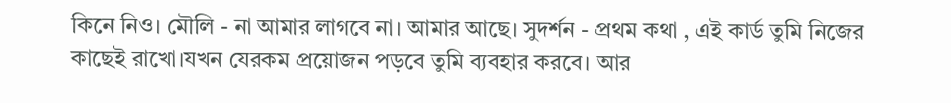কিনে নিও। মৌলি - না আমার লাগবে না। আমার আছে। সুদর্শন - প্রথম কথা , এই কার্ড তুমি নিজের কাছেই রাখো।যখন যেরকম প্রয়োজন পড়বে তুমি ব্যবহার করবে। আর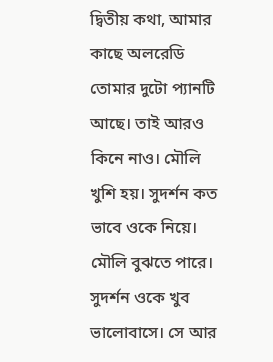দ্বিতীয় কথা, আমার কাছে অলরেডি তোমার দুটো প্যানটি আছে। তাই আরও কিনে নাও। মৌলি খুশি হয়। সুদর্শন কত ভাবে ওকে নিয়ে। মৌলি বুঝতে পারে। সুদর্শন ওকে খুব ভালোবাসে। সে আর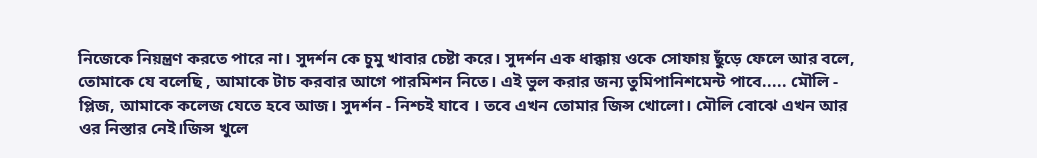নিজেকে নিয়ন্ত্রণ করতে পারে না। সুদর্শন কে চুমু খাবার চেষ্টা করে। সুদর্শন এক ধাক্কায় ওকে সোফায় ছুঁড়ে ফেলে আর বলে, তোমাকে যে বলেছি , আমাকে টাচ করবার আগে পারমিশন নিতে। এই ভুল করার জন্য তুমিপানিশমেন্ট পাবে..... মৌলি - প্লিজ, আমাকে কলেজ যেতে হবে আজ। সুদর্শন - নিশ্চই যাবে । তবে এখন তোমার জিন্স খোলো। মৌলি বোঝে এখন আর ওর নিস্তার নেই।জিন্স খুলে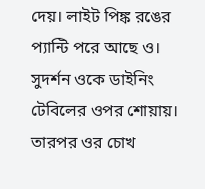দেয়। লাইট পিঙ্ক রঙের প্যান্টি পরে আছে ও। সুদর্শন ওকে ডাইনিং টেবিলের ওপর শোয়ায়। তারপর ওর চোখ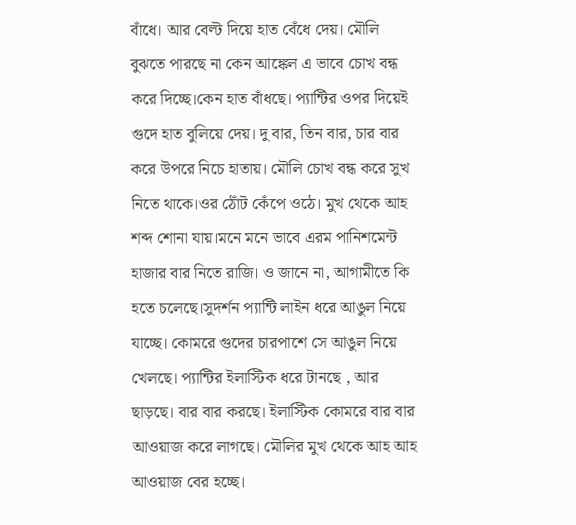বাঁধে। আর বেল্ট দিয়ে হাত বেঁধে দেয়। মৌলি বুঝতে পারছে না কেন আঙ্কেল এ ভাবে চোখ বন্ধ করে দিচ্ছে।কেন হাত বাঁধছে। প্যান্টির ওপর দিয়েই গুদে হাত বুলিয়ে দেয়। দু বার, তিন বার, চার বার করে উপরে নিচে হাতায়। মৌলি চোখ বন্ধ করে সুখ নিতে থাকে।ওর ঠোঁট কেঁপে ওঠে। মুখ থেকে আহ শব্দ শোনা যায়।মনে মনে ভাবে এরম পানিশমেন্ট হাজার বার নিতে রাজি। ও জানে না, আগামীতে কি হতে চলেছে।সুদর্শন প্যান্টি লাইন ধরে আঙুল নিয়ে যাচ্ছে। কোমরে গুদের চারপাশে সে আঙুল নিয়ে খেলছে। প্যান্টির ইলাস্টিক ধরে টানছে , আর ছাড়ছে। বার বার করছে। ইলাস্টিক কোমরে বার বার আওয়াজ করে লাগছে। মৌলির মুখ থেকে আহ আহ আওয়াজ বের হচ্ছে।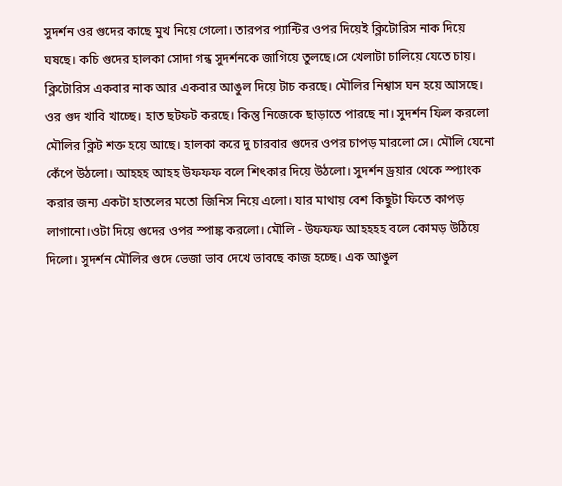সুদর্শন ওর গুদের কাছে মুখ নিয়ে গেলো। তারপর প্যান্টির ওপর দিয়েই ক্লিটোরিস নাক দিয়ে ঘষছে। কচি গুদের হালকা সোদা গন্ধ সুদর্শনকে জাগিয়ে তুলছে।সে খেলাটা চালিয়ে যেতে চায়। ক্লিটোরিস একবার নাক আর একবার আঙুল দিয়ে টাচ করছে। মৌলির নিশ্বাস ঘন হয়ে আসছে। ওর গুদ খাবি খাচ্ছে। হাত ছটফট করছে। কিন্তু নিজেকে ছাড়াতে পারছে না। সুদর্শন ফিল করলো মৌলির ক্লিট শক্ত হয়ে আছে। হালকা করে দু চারবার গুদের ওপর চাপড় মারলো সে। মৌলি যেনো কেঁপে উঠলো। আহহহ আহহ উফফফ বলে শিৎকার দিয়ে উঠলো। সুদর্শন ড্রয়ার থেকে স্প্যাংক করার জন্য একটা হাতলের মতো জিনিস নিয়ে এলো। যার মাথায় বেশ কিছুটা ফিতে কাপড় লাগানো।ওটা দিয়ে গুদের ওপর স্পাঙ্ক করলো। মৌলি - উফফফ আহহহহ বলে কোমড় উঠিয়ে দিলো। সুদর্শন মৌলির গুদে ভেজা ভাব দেখে ভাবছে কাজ হচ্ছে। এক আঙুল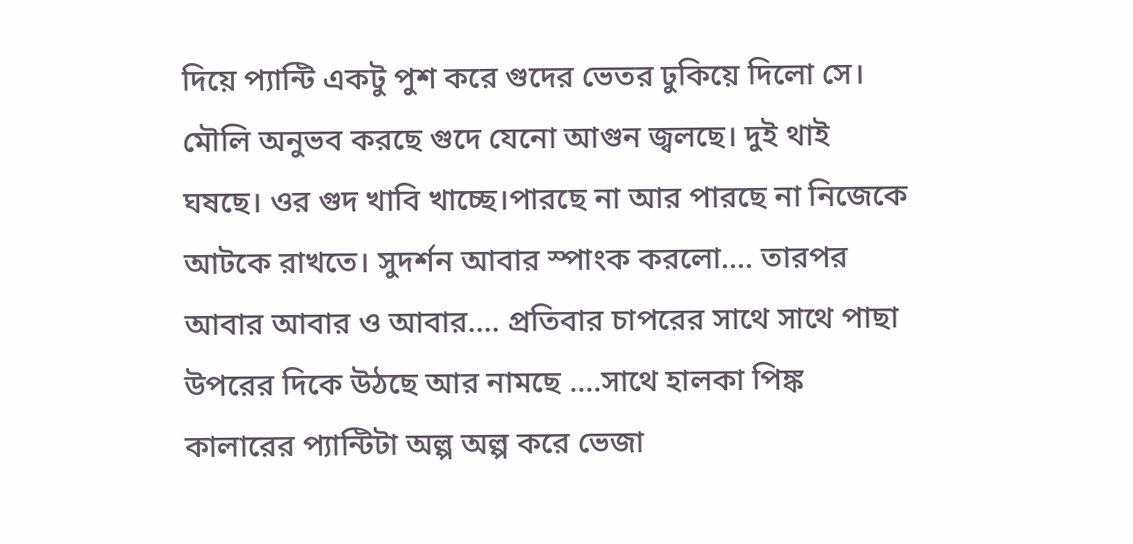দিয়ে প্যান্টি একটু পুশ করে গুদের ভেতর ঢুকিয়ে দিলো সে। মৌলি অনুভব করছে গুদে যেনো আগুন জ্বলছে। দুই থাই ঘষছে। ওর গুদ খাবি খাচ্ছে।পারছে না আর পারছে না নিজেকে আটকে রাখতে। সুদর্শন আবার স্পাংক করলো.... তারপর আবার আবার ও আবার.... প্রতিবার চাপরের সাথে সাথে পাছা উপরের দিকে উঠছে আর নামছে ....সাথে হালকা পিঙ্ক কালারের প্যান্টিটা অল্প অল্প করে ভেজা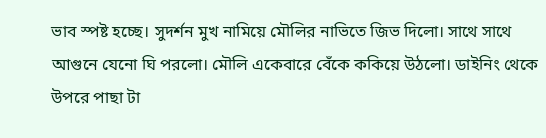ভাব স্পষ্ট হচ্ছে। সুদর্শন মুখ নামিয়ে মৌলির নাভিতে জিভ দিলো। সাথে সাথে আগুনে যেনো ঘি পরলো। মৌলি একেবারে বেঁকে ককিয়ে উঠলো। ডাইনিং থেকে উপরে পাছা টা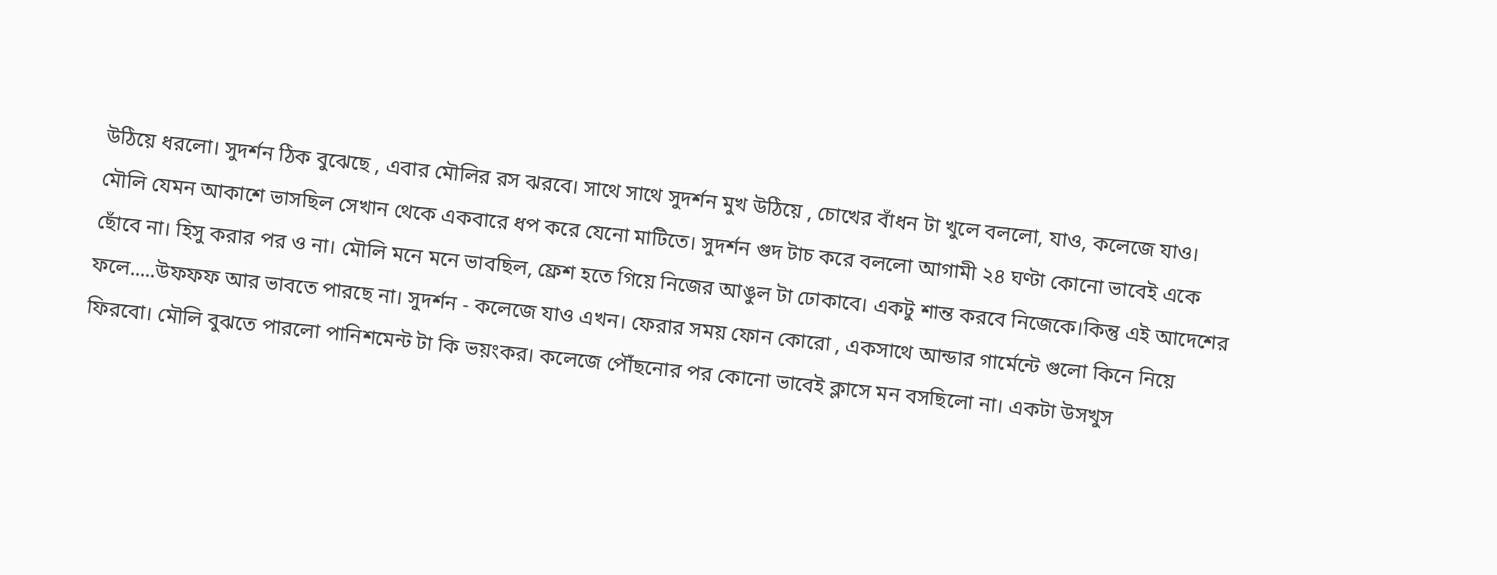উঠিয়ে ধরলো। সুদর্শন ঠিক বুঝেছে , এবার মৌলির রস ঝরবে। সাথে সাথে সুদর্শন মুখ উঠিয়ে , চোখের বাঁধন টা খুলে বললো, যাও, কলেজে যাও। মৌলি যেমন আকাশে ভাসছিল সেখান থেকে একবারে ধপ করে যেনো মাটিতে। সুদর্শন গুদ টাচ করে বললো আগামী ২৪ ঘণ্টা কোনো ভাবেই একে ছোঁবে না। হিসু করার পর ও না। মৌলি মনে মনে ভাবছিল, ফ্রেশ হতে গিয়ে নিজের আঙুল টা ঢোকাবে। একটু শান্ত করবে নিজেকে।কিন্তু এই আদেশের ফলে.....উফফফ আর ভাবতে পারছে না। সুদর্শন - কলেজে যাও এখন। ফেরার সময় ফোন কোরো , একসাথে আন্ডার গার্মেন্টে গুলো কিনে নিয়ে ফিরবো। মৌলি বুঝতে পারলো পানিশমেন্ট টা কি ভয়ংকর। কলেজে পৌঁছনোর পর কোনো ভাবেই ক্লাসে মন বসছিলো না। একটা উসখুস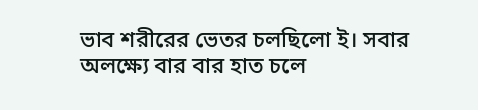ভাব শরীরের ভেতর চলছিলো ই। সবার অলক্ষ্যে বার বার হাত চলে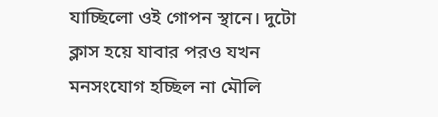যাচ্ছিলো ওই গোপন স্থানে। দুটো ক্লাস হয়ে যাবার পরও যখন মনসংযোগ হচ্ছিল না মৌলি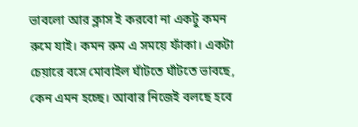ভাবলো আর ক্লাস ই করবো না একটু কমন রুমে যাই। কমন রুম এ সময়ে ফাঁকা। একটা চেয়ারে বসে মোবাইল ঘাঁটতে ঘাঁটতে ভাবছে, কেন এমন হচ্ছে। আবার নিজেই বলছে হবে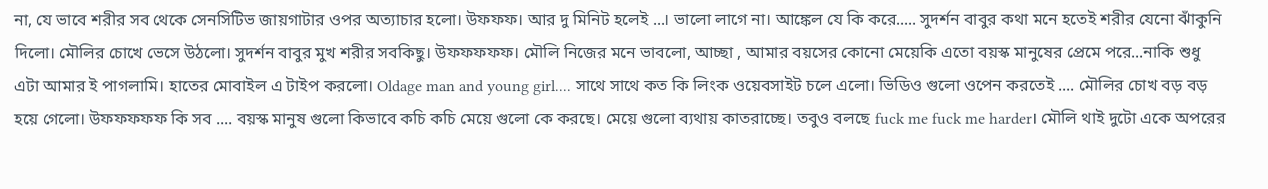না, যে ভাবে শরীর সব থেকে সেনসিটিভ জায়গাটার ওপর অত্যাচার হলো। উফফফ। আর দু মিনিট হলেই ...। ভালো লাগে না। আঙ্কেল যে কি করে..... সুদর্শন বাবুর কথা মনে হতেই শরীর যেনো ঝাঁকুনি দিলো। মৌলির চোখে ভেসে উঠলো। সুদর্শন বাবুর মুখ শরীর সবকিছু। উফফফফফ। মৌলি নিজের মনে ভাবলো, আচ্ছা , আমার বয়সের কোনো মেয়েকি এতো বয়স্ক মানুষের প্রেমে পরে...নাকি শুধু এটা আমার ই পাগলামি। হাতের মোবাইল এ টাইপ করলো। Oldage man and young girl.... সাথে সাথে কত কি লিংক ওয়েবসাইট চলে এলো। ভিডিও গুলো ওপেন করতেই .... মৌলির চোখ বড় বড় হয়ে গেলো। উফফফফফ কি সব .... বয়স্ক মানুষ গুলো কিভাবে কচি কচি মেয়ে গুলো কে করছে। মেয়ে গুলো ব্যথায় কাতরাচ্ছে। তবুও বলছে fuck me fuck me harder। মৌলি থাই দুটো একে অপরের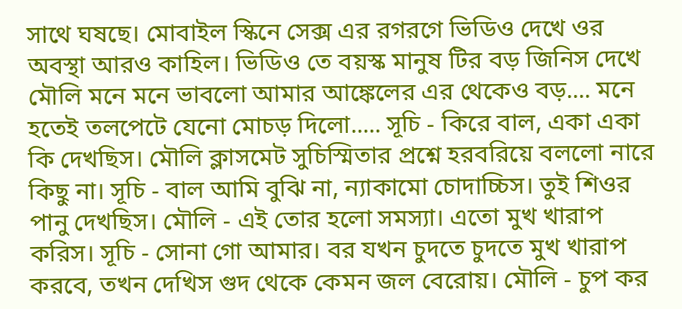সাথে ঘষছে। মোবাইল স্কিনে সেক্স এর রগরগে ভিডিও দেখে ওর অবস্থা আরও কাহিল। ভিডিও তে বয়স্ক মানুষ টির বড় জিনিস দেখে মৌলি মনে মনে ভাবলো আমার আঙ্কেলের এর থেকেও বড়.... মনে হতেই তলপেটে যেনো মোচড় দিলো..... সূচি - কিরে বাল, একা একা কি দেখছিস। মৌলি ক্লাসমেট সুচিস্মিতার প্রশ্নে হরবরিয়ে বললো নারে কিছু না। সূচি - বাল আমি বুঝি না, ন্যাকামো চোদাচ্চিস। তুই শিওর পানু দেখছিস। মৌলি - এই তোর হলো সমস্যা। এতো মুখ খারাপ করিস। সূচি - সোনা গো আমার। বর যখন চুদতে চুদতে মুখ খারাপ করবে, তখন দেখিস গুদ থেকে কেমন জল বেরোয়। মৌলি - চুপ কর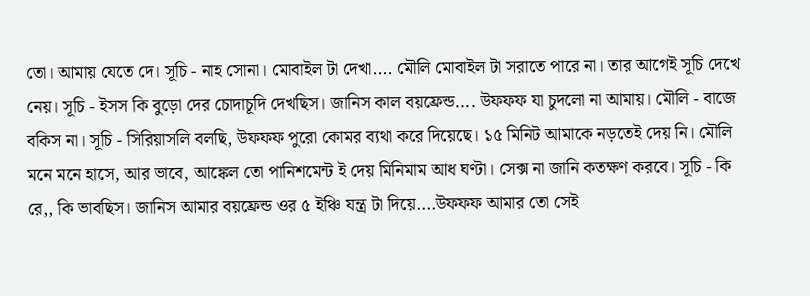তো। আমায় যেতে দে। সূচি - নাহ সোনা। মোবাইল টা দেখা.... মৌলি মোবাইল টা সরাতে পারে না। তার আগেই সূচি দেখে নেয়। সূচি - ইসস কি বুড়ো দের চোদাচূদি দেখছিস। জানিস কাল বয়ফ্রেন্ড.... উফফফ যা চুদলো না আমায়। মৌলি - বাজে বকিস না। সূচি - সিরিয়াসলি বলছি, উফফফ পুরো কোমর ব্যথা করে দিয়েছে। ১৫ মিনিট আমাকে নড়তেই দেয় নি। মৌলি মনে মনে হাসে, আর ভাবে, আঙ্কেল তো পানিশমেন্ট ই দেয় মিনিমাম আধ ঘণ্টা। সেক্স না জানি কতক্ষণ করবে। সূচি - কি রে,, কি ভাবছিস। জানিস আমার বয়ফ্রেন্ড ওর ৫ ইঞ্চি যন্ত্র টা দিয়ে....উফফফ আমার তো সেই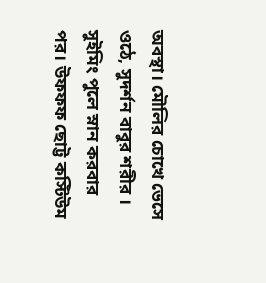অবস্থা। মৌলির চোখে ভেসে ওঠে, সুদর্শন বাবুর শরীর । সুইমিং পুলে স্নান করবার পর। উফফফ ছোট্ট কস্টিউম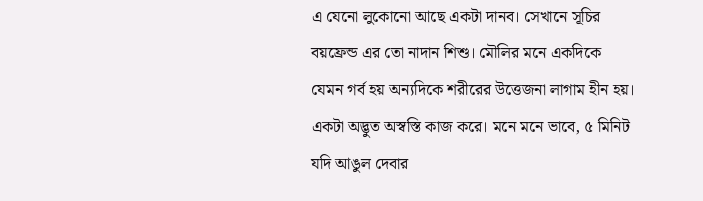এ যেনো লুকোনো আছে একটা দানব। সেখানে সূচির বয়ফ্রেন্ড এর তো নাদান শিশু। মৌলির মনে একদিকে যেমন গর্ব হয় অন্যদিকে শরীরের উত্তেজনা লাগাম হীন হয়। একটা অদ্ভুত অস্বস্তি কাজ করে। মনে মনে ভাবে, ৫ মিনিট যদি আঙুল দেবার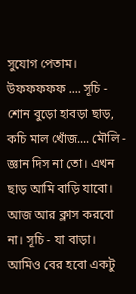সুযোগ পেতাম। উফফফফফ .... সূচি - শোন বুড়ো হাবড়া ছাড়, কচি মাল খোঁজ.... মৌলি - জ্ঞান দিস না তো। এখন ছাড় আমি বাড়ি যাবো। আজ আর ক্লাস করবো না। সূচি - যা বাড়া। আমিও বের হবো একটু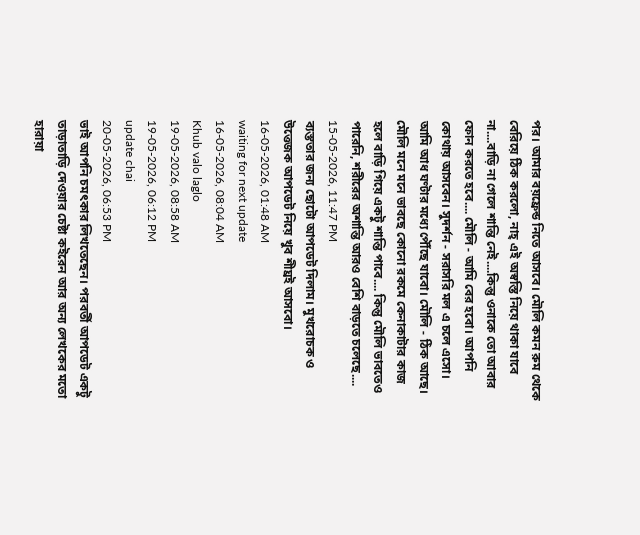পর। আমার বয়ফ্রেন্ড নিতে আসবে। মৌলি কমন রুম থেকে বেরিয়ে ঠিক করলো, নাহ্ এই অস্বস্তি নিয়ে থাকা যাবে না....বাড়ি না গেলে শান্তি নেই....কিন্তু ওনাকে তো আবার ফোন করতে হবে.... মৌলি - আমি বের হবো। আপনি কোথায় আসবেন। সুদর্শন - সরাসরি মল এ চলে এসো। আমি আধ ঘণ্টার মধ্যে পৌঁছে যাবো। মৌলি - ঠিক আছে। মৌলি মনে মনে ভাবছে কোনো রকমে কেনাকাটার কাজ হলে বাড়ি গিয়ে একটু শান্তি পাবে.... কিন্তু মৌলি ভাবতেও পারেনি, শরীরের অশান্তি আরও বেশি বাড়তে চলেছে....
15-05-2026, 11:47 PM
ব্যস্ততার জন্য ছোটো আপডেট দিলাম। মুখরোচক ও উত্তেজক আপডেট নিয়ে খুব শীঘ্রই আসবো।
16-05-2026, 01:48 AM
waiting for next update
16-05-2026, 08:04 AM
Khub valo laglo
19-05-2026, 08:58 AM
19-05-2026, 06:12 PM
update chai
20-05-2026, 06:53 PM
ভাই আপনি চমৎকার লিখতেছেন। পরবর্তী আপডেট একটু তাড়াতাড়ি দেওয়ার চেষ্টা কইরেন আর অন্য লেখকের মতো হারায়া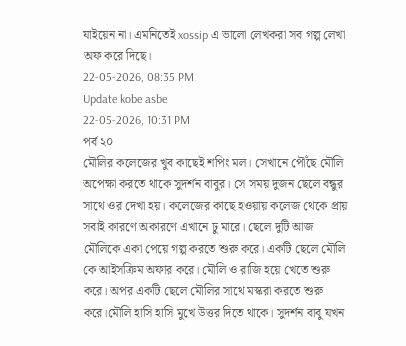যাইয়েন না। এমনিতেই xossip এ ভালো লেখকরা সব গল্প লেখা অফ করে দিছে।
22-05-2026, 08:35 PM
Update kobe asbe
22-05-2026, 10:31 PM
পর্ব ২০
মৌলির কলেজের খুব কাছেই শপিং মল। সেখানে পৌঁছে মৌলি অপেক্ষা করতে থাকে সুদর্শন বাবুর। সে সময় দুজন ছেলে বন্ধুর সাথে ওর দেখা হয়। কলেজের কাছে হওয়ায় কলেজ থেকে প্রায় সবাই কারণে অকারণে এখানে ঢু মারে। ছেলে দুটি আজ মৌলিকে একা পেয়ে গল্প করতে শুরু করে। একটি ছেলে মৌলি কে আইসক্রিম অফার করে। মৌলি ও রাজি হয়ে খেতে শুরু করে। অপর একটি ছেলে মৌলির সাথে মস্করা করতে শুরু করে।মৌলি হাসি হাসি মুখে উত্তর দিতে থাকে। সুদর্শন বাবু যখন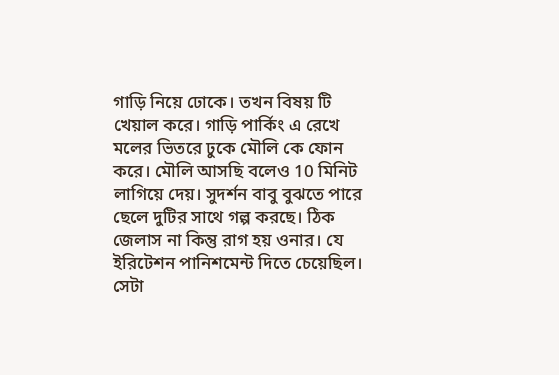গাড়ি নিয়ে ঢোকে। তখন বিষয় টি খেয়াল করে। গাড়ি পার্কিং এ রেখে মলের ভিতরে ঢুকে মৌলি কে ফোন করে। মৌলি আসছি বলেও 10 মিনিট লাগিয়ে দেয়। সুদর্শন বাবু বুঝতে পারে ছেলে দুটির সাথে গল্প করছে। ঠিক জেলাস না কিন্তু রাগ হয় ওনার। যে ইরিটেশন পানিশমেন্ট দিতে চেয়েছিল। সেটা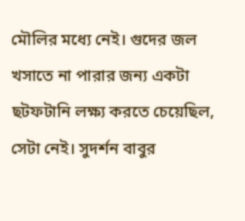মৌলির মধ্যে নেই। গুদের জল খসাতে না পারার জন্য একটা ছটফটানি লক্ষ্য করতে চেয়েছিল, সেটা নেই। সুদর্শন বাবুর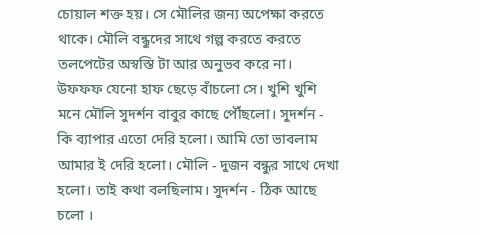চোয়াল শক্ত হয়। সে মৌলির জন্য অপেক্ষা করতে থাকে। মৌলি বন্ধুদের সাথে গল্প করতে করতে তলপেটের অস্বস্তি টা আর অনুভব করে না। উফফফ যেনো হাফ ছেড়ে বাঁচলো সে। খুশি খুশি মনে মৌলি সুদর্শন বাবুর কাছে পৌঁছলো। সুদর্শন - কি ব্যাপার এতো দেরি হলো। আমি তো ভাবলাম আমার ই দেরি হলো। মৌলি - দুজন বন্ধুর সাথে দেখা হলো। তাই কথা বলছিলাম। সুদর্শন - ঠিক আছে চলো ।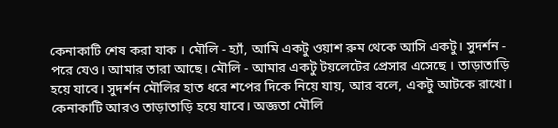কেনাকাটি শেষ করা যাক । মৌলি - হ্যাঁ, আমি একটু ওয়াশ রুম থেকে আসি একটু। সুদর্শন - পরে যেও। আমার তারা আছে। মৌলি - আমার একটু টয়লেটের প্রেসার এসেছে । তাড়াতাড়ি হয়ে যাবে। সুদর্শন মৌলির হাত ধরে শপের দিকে নিয়ে যায়, আর বলে, একটু আটকে রাখো। কেনাকাটি আরও তাড়াতাড়ি হয়ে যাবে। অজ্ঞতা মৌলি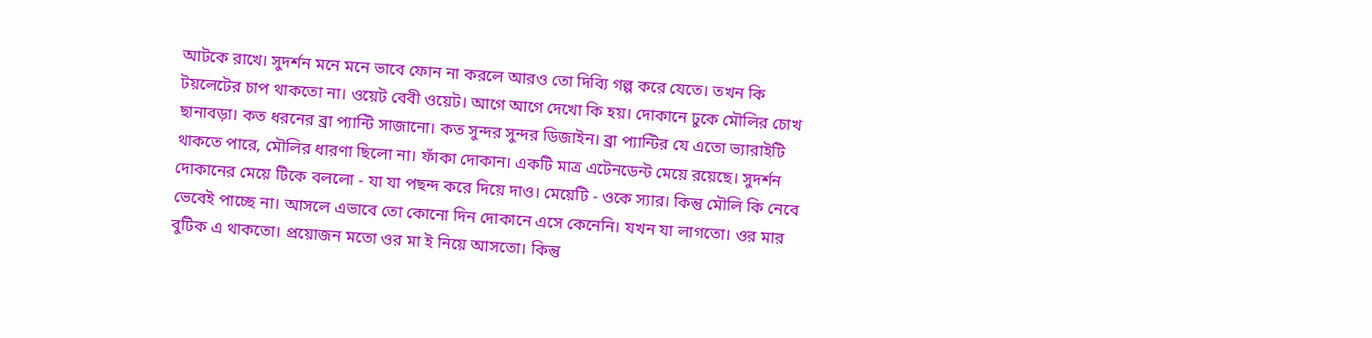আটকে রাখে। সুদর্শন মনে মনে ভাবে ফোন না করলে আরও তো দিব্যি গল্প করে যেতে। তখন কি টয়লেটের চাপ থাকতো না। ওয়েট বেবী ওয়েট। আগে আগে দেখো কি হয়। দোকানে ঢুকে মৌলির চোখ ছানাবড়া। কত ধরনের ব্রা প্যান্টি সাজানো। কত সুন্দর সুন্দর ডিজাইন। ব্রা প্যান্টির যে এতো ভ্যারাইটি থাকতে পারে, মৌলির ধারণা ছিলো না। ফাঁকা দোকান। একটি মাত্র এটেনডেন্ট মেয়ে রয়েছে। সুদর্শন দোকানের মেয়ে টিকে বললো - যা যা পছন্দ করে দিয়ে দাও। মেয়েটি - ওকে স্যার। কিন্তু মৌলি কি নেবে ভেবেই পাচ্ছে না। আসলে এভাবে তো কোনো দিন দোকানে এসে কেনেনি। যখন যা লাগতো। ওর মার বুটিক এ থাকতো। প্রয়োজন মতো ওর মা ই নিয়ে আসতো। কিন্তু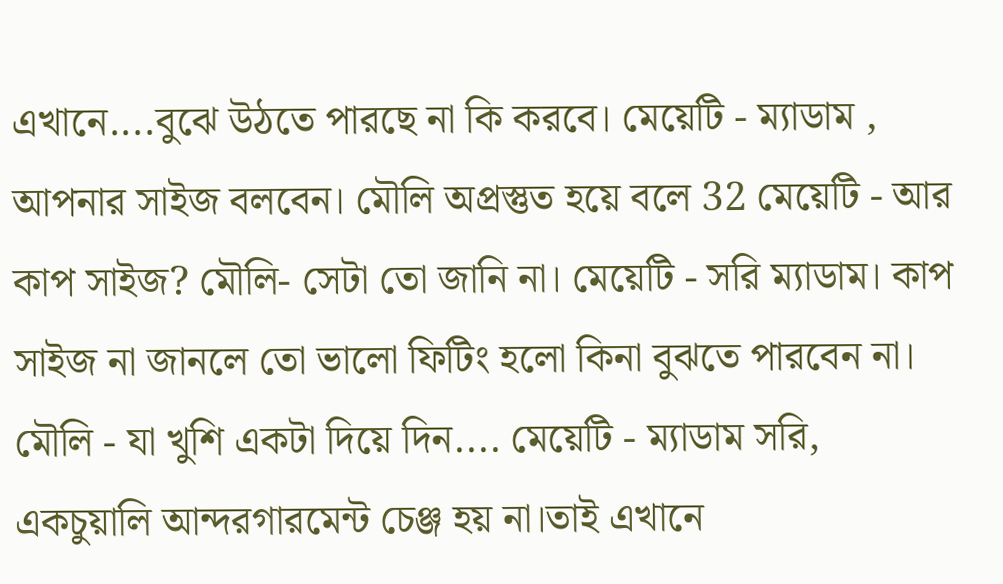এখানে....বুঝে উঠতে পারছে না কি করবে। মেয়েটি - ম্যাডাম , আপনার সাইজ বলবেন। মৌলি অপ্রস্তুত হয়ে বলে 32 মেয়েটি - আর কাপ সাইজ? মৌলি- সেটা তো জানি না। মেয়েটি - সরি ম্যাডাম। কাপ সাইজ না জানলে তো ভালো ফিটিং হলো কিনা বুঝতে পারবেন না। মৌলি - যা খুশি একটা দিয়ে দিন.... মেয়েটি - ম্যাডাম সরি, একচুয়ালি আন্দরগারমেন্ট চেঞ্জ হয় না।তাই এখানে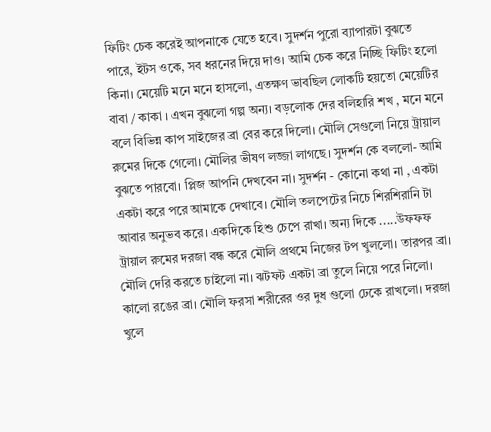ফিটিং চেক করেই আপনাকে যেতে হবে। সুদর্শন পুরো ব্যাপারটা বুঝতে পারে, ইটস ওকে, সব ধরনের দিয়ে দাও। আমি চেক করে নিচ্ছি ফিটিং হলো কিনা। মেয়েটি মনে মনে হাসলো, এতক্ষণ ভাবছিল লোকটি হয়তো মেয়েটির বাবা / কাকা । এখন বুঝলো গল্প অন্য। বড়লোক দের বলিহারি শখ , মনে মনে বলে বিভিন্ন কাপ সাইজের ব্রা বের করে দিলো। মৌলি সেগুলো নিয়ে ট্রায়াল রুমের দিকে গেলো। মৌলির ভীষণ লজ্জা লাগছে। সুদর্শন কে বললো- আমি বুঝতে পারবো। প্লিজ আপনি দেখবেন না। সুদর্শন - কোনো কথা না , একটা একটা করে পরে আমাকে দেখাবে। মৌলি তলপেটের নিচে শিরশিরানি টা আবার অনুভব করে। একদিকে হিশু চেপে রাখা। অন্য দিকে .....উফফফ ট্রায়াল রুমের দরজা বন্ধ করে মৌলি প্রথমে নিজের টপ খুললো। তারপর ব্রা। মৌলি দেরি করতে চাইলো না। ঝটফট একটা ব্রা তুলে নিয়ে পরে নিলো। কালো রঙের ব্রা। মৌলি ফরসা শরীরের ওর দুধ গুলো ঢেকে রাখলো। দরজা খুলে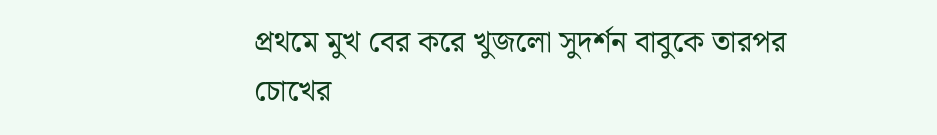প্রথমে মুখ বের করে খুজলো সুদর্শন বাবুকে তারপর চোখের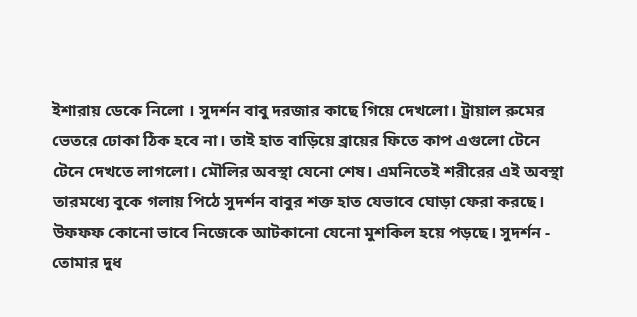ইশারায় ডেকে নিলো । সুদর্শন বাবু দরজার কাছে গিয়ে দেখলো। ট্রায়াল রুমের ভেতরে ঢোকা ঠিক হবে না। তাই হাত বাড়িয়ে ব্রায়ের ফিতে কাপ এগুলো টেনে টেনে দেখতে লাগলো। মৌলির অবস্থা যেনো শেষ। এমনিতেই শরীরের এই অবস্থা তারমধ্যে বুকে গলায় পিঠে সুদর্শন বাবুর শক্ত হাত যেভাবে ঘোড়া ফেরা করছে। উফফফ কোনো ভাবে নিজেকে আটকানো যেনো মুশকিল হয়ে পড়ছে। সুদর্শন - তোমার দুধ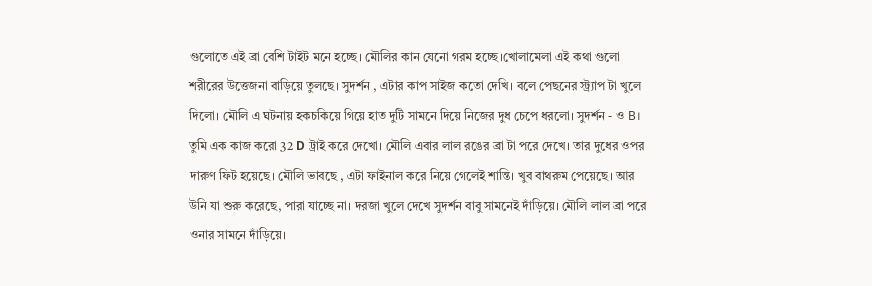গুলোতে এই ব্রা বেশি টাইট মনে হচ্ছে। মৌলির কান যেনো গরম হচ্ছে।খোলামেলা এই কথা গুলো শরীরের উত্তেজনা বাড়িয়ে তুলছে। সুদর্শন , এটার কাপ সাইজ কতো দেখি। বলে পেছনের স্ট্র্যাপ টা খুলে দিলো। মৌলি এ ঘটনায় হকচকিয়ে গিয়ে হাত দুটি সামনে দিয়ে নিজের দুধ চেপে ধরলো। সুদর্শন - ও B। তুমি এক কাজ করো 32 D ট্রাই করে দেখো। মৌলি এবার লাল রঙের ব্রা টা পরে দেখে। তার দুধের ওপর দারুণ ফিট হয়েছে। মৌলি ভাবছে , এটা ফাইনাল করে নিয়ে গেলেই শান্তি। খুব বাথরুম পেয়েছে। আর উনি যা শুরু করেছে, পারা যাচ্ছে না। দরজা খুলে দেখে সুদর্শন বাবু সামনেই দাঁড়িয়ে। মৌলি লাল ব্রা পরে ওনার সামনে দাঁড়িয়ে।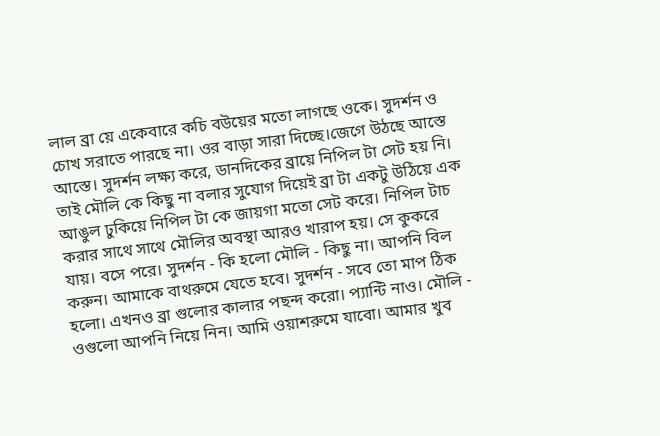লাল ব্রা য়ে একেবারে কচি বউয়ের মতো লাগছে ওকে। সুদর্শন ও চোখ সরাতে পারছে না। ওর বাড়া সারা দিচ্ছে।জেগে উঠছে আস্তে আস্তে। সুদর্শন লক্ষ্য করে, ডানদিকের ব্রায়ে নিপিল টা সেট হয় নি। তাই মৌলি কে কিছু না বলার সুযোগ দিয়েই ব্রা টা একটু উঠিয়ে এক আঙুল ঢুকিয়ে নিপিল টা কে জায়গা মতো সেট করে। নিপিল টাচ করার সাথে সাথে মৌলির অবস্থা আরও খারাপ হয়। সে কুকরে যায়। বসে পরে। সুদর্শন - কি হলো মৌলি - কিছু না। আপনি বিল করুন। আমাকে বাথরুমে যেতে হবে। সুদর্শন - সবে তো মাপ ঠিক হলো। এখনও ব্রা গুলোর কালার পছন্দ করো। প্যান্টি নাও। মৌলি - ওগুলো আপনি নিয়ে নিন। আমি ওয়াশরুমে যাবো। আমার খুব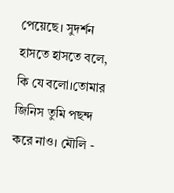পেয়েছে। সুদর্শন হাসতে হাসতে বলে, কি যে বলো।তোমার জিনিস তুমি পছন্দ করে নাও। মৌলি -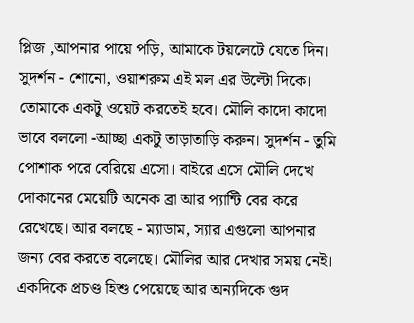প্লিজ ,আপনার পায়ে পড়ি, আমাকে টয়লেটে যেতে দিন। সুদর্শন - শোনো, ওয়াশরুম এই মল এর উল্টো দিকে। তোমাকে একটু ওয়েট করতেই হবে। মৌলি কাদো কাদো ভাবে বললো -আচ্ছা একটু তাড়াতাড়ি করুন। সুদর্শন - তুমি পোশাক পরে বেরিয়ে এসো। বাইরে এসে মৌলি দেখে দোকানের মেয়েটি অনেক ব্রা আর প্যান্টি বের করে রেখেছে। আর বলছে - ম্যাডাম, স্যার এগুলো আপনার জন্য বের করতে বলেছে। মৌলির আর দেখার সময় নেই। একদিকে প্রচণ্ড হিশু পেয়েছে আর অন্যদিকে গুদ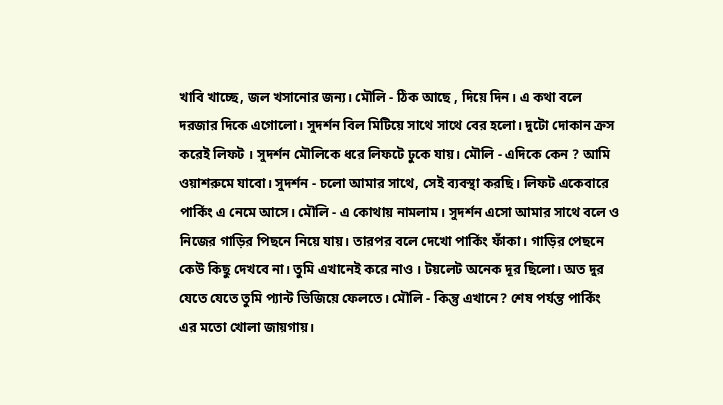খাবি খাচ্ছে, জল খসানোর জন্য। মৌলি - ঠিক আছে , দিয়ে দিন। এ কথা বলে দরজার দিকে এগোলো। সুদর্শন বিল মিটিয়ে সাথে সাথে বের হলো। দুটো দোকান ক্রস করেই লিফট । সুদর্শন মৌলিকে ধরে লিফটে ঢুকে যায়। মৌলি - এদিকে কেন ? আমি ওয়াশরুমে যাবো। সুদর্শন - চলো আমার সাথে, সেই ব্যবস্থা করছি। লিফট একেবারে পার্কিং এ নেমে আসে। মৌলি - এ কোথায় নামলাম। সুদর্শন এসো আমার সাথে বলে ও নিজের গাড়ির পিছনে নিয়ে যায়। তারপর বলে দেখো পার্কিং ফাঁকা। গাড়ির পেছনে কেউ কিছু দেখবে না। তুমি এখানেই করে নাও । টয়লেট অনেক দূর ছিলো। অত দুর যেতে যেতে তুমি প্যান্ট ভিজিয়ে ফেলতে। মৌলি - কিন্তু এখানে? শেষ পর্যন্ত পার্কিং এর মতো খোলা জায়গায়।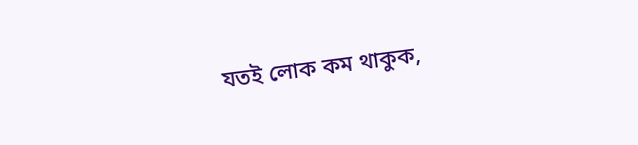যতই লোক কম থাকুক,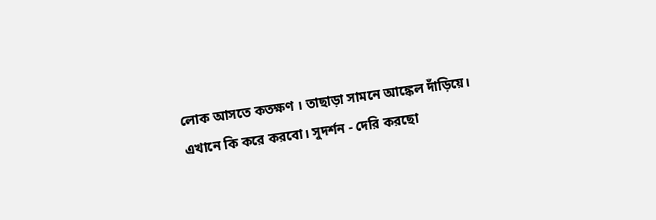লোক আসতে কতক্ষণ । তাছাড়া সামনে আঙ্কেল দাঁড়িয়ে। এখানে কি করে করবো। সুদর্শন - দেরি করছো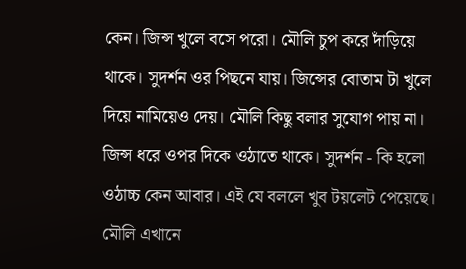কেন। জিন্স খুলে বসে পরো। মৌলি চুপ করে দাঁড়িয়ে থাকে। সুদর্শন ওর পিছনে যায়। জিন্সের বোতাম টা খুলে দিয়ে নামিয়েও দেয়। মৌলি কিছু বলার সুযোগ পায় না। জিন্স ধরে ওপর দিকে ওঠাতে থাকে। সুদর্শন - কি হলো ওঠাচ্চ কেন আবার। এই যে বললে খুব টয়লেট পেয়েছে। মৌলি এখানে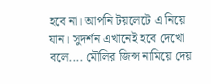হবে না। আপনি টয়লেটে এ নিয়ে যান। সুদর্শন এখানেই হবে দেখো বলে.... মৌলির জিন্স নামিয়ে দেয়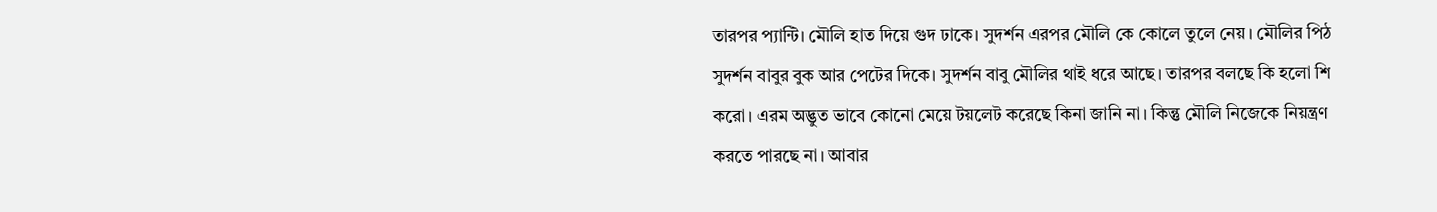তারপর প্যান্টি। মৌলি হাত দিয়ে গুদ ঢাকে। সুদর্শন এরপর মৌলি কে কোলে তুলে নেয়। মৌলির পিঠ সুদর্শন বাবুর বুক আর পেটের দিকে। সুদর্শন বাবু মৌলির থাই ধরে আছে। তারপর বলছে কি হলো শি করো। এরম অদ্ভুত ভাবে কোনো মেয়ে টয়লেট করেছে কিনা জানি না। কিন্তু মৌলি নিজেকে নিয়ন্ত্রণ করতে পারছে না। আবার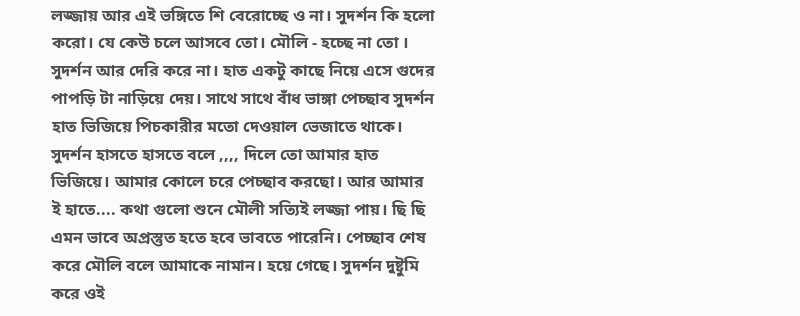লজ্জায় আর এই ভঙ্গিতে শি বেরোচ্ছে ও না। সুদর্শন কি হলো করো। যে কেউ চলে আসবে তো। মৌলি - হচ্ছে না তো । সুদর্শন আর দেরি করে না। হাত একটু কাছে নিয়ে এসে গুদের পাপড়ি টা নাড়িয়ে দেয়। সাথে সাথে বাঁধ ভাঙ্গা পেচ্ছাব সুদর্শন হাত ভিজিয়ে পিচকারীর মতো দেওয়াল ভেজাতে থাকে। সুদর্শন হাসতে হাসতে বলে ,,,, দিলে তো আমার হাত ভিজিয়ে। আমার কোলে চরে পেচ্ছাব করছো। আর আমার ই হাতে.... কথা গুলো শুনে মৌলী সত্যিই লজ্জা পায়। ছি ছি এমন ভাবে অপ্রস্তুত হতে হবে ভাবতে পারেনি। পেচ্ছাব শেষ করে মৌলি বলে আমাকে নামান। হয়ে গেছে। সুদর্শন দুষ্টুমি করে ওই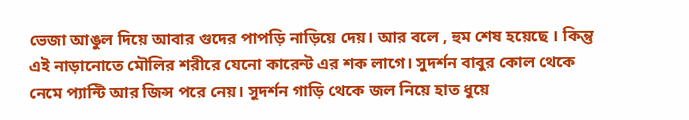ভেজা আঙুল দিয়ে আবার গুদের পাপড়ি নাড়িয়ে দেয়। আর বলে , হুম শেষ হয়েছে । কিন্তু এই নাড়ানোতে মৌলির শরীরে যেনো কারেন্ট এর শক লাগে। সুদর্শন বাবুর কোল থেকে নেমে প্যান্টি আর জিন্স পরে নেয়। সুদর্শন গাড়ি থেকে জল নিয়ে হাত ধুয়ে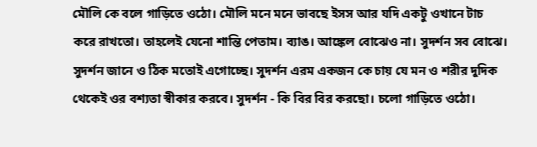মৌলি কে বলে গাড়িতে ওঠো। মৌলি মনে মনে ভাবছে ইসস আর যদি একটু ওখানে টাচ করে রাখতো। তাহলেই যেনো শান্তি পেতাম। ব্যাঙ। আঙ্কেল বোঝেও না। সুদর্শন সব বোঝে। সুদর্শন জানে ও ঠিক মতোই এগোচ্ছে। সুদর্শন এরম একজন কে চায় যে মন ও শরীর দুদিক থেকেই ওর বশ্যতা স্বীকার করবে। সুদর্শন - কি বির বির করছো। চলো গাড়িতে ওঠো।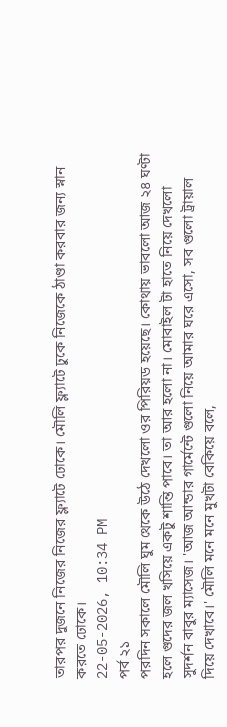তারপর দুজনে নিজের নিজের ফ্ল্যাটে ঢোকে। মৌলি ফ্ল্যাটে ঢুকে নিজেকে ঠাণ্ডা করবার জন্য স্নান করতে ঢোকে।
22-05-2026, 10:34 PM
পর্ব ২১
পরদিন সকালে মৌলি ঘুম থেকে উঠে দেখলো ওর পিরিয়ড হয়েছে। কোথায় ভাবলো আজ ২৪ ঘণ্টা হলে গুদের জল খসিয়ে একটু শান্তি পাবে। তা আর হলো না। মোবাইল টা হাতে নিয়ে দেখলো সুদর্শন বাবুর ম্যাসেজ। 'আজ আন্ডার গার্মেন্টে গুলো নিয়ে আমার ঘরে এসো, সব গুলো ট্রায়াল দিয়ে দেখাবে।' মৌলি মনে মনে মুখটা বেকিয়ে বলে,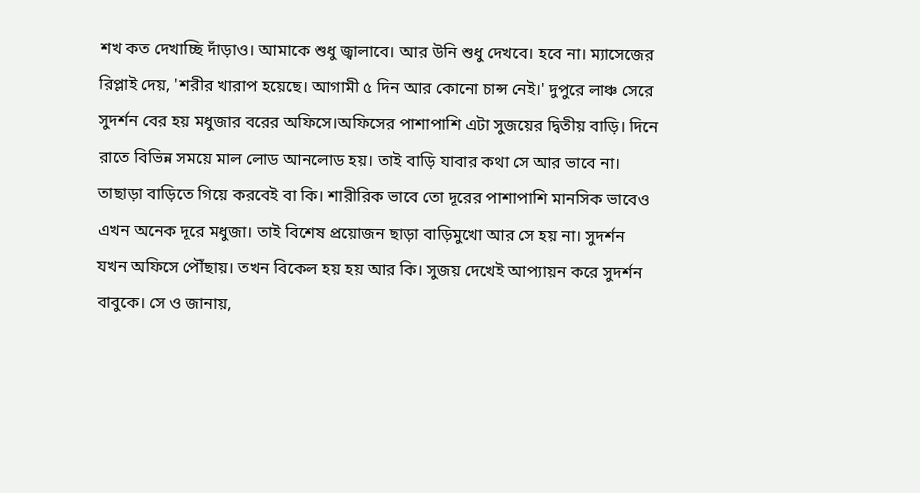শখ কত দেখাচ্ছি দাঁড়াও। আমাকে শুধু জ্বালাবে। আর উনি শুধু দেখবে। হবে না। ম্যাসেজের রিপ্লাই দেয়, 'শরীর খারাপ হয়েছে। আগামী ৫ দিন আর কোনো চান্স নেই।' দুপুরে লাঞ্চ সেরে সুদর্শন বের হয় মধুজার বরের অফিসে।অফিসের পাশাপাশি এটা সুজয়ের দ্বিতীয় বাড়ি। দিনে রাতে বিভিন্ন সময়ে মাল লোড আনলোড হয়। তাই বাড়ি যাবার কথা সে আর ভাবে না। তাছাড়া বাড়িতে গিয়ে করবেই বা কি। শারীরিক ভাবে তো দূরের পাশাপাশি মানসিক ভাবেও এখন অনেক দূরে মধুজা। তাই বিশেষ প্রয়োজন ছাড়া বাড়িমুখো আর সে হয় না। সুদর্শন যখন অফিসে পৌঁছায়। তখন বিকেল হয় হয় আর কি। সুজয় দেখেই আপ্যায়ন করে সুদর্শন বাবুকে। সে ও জানায়,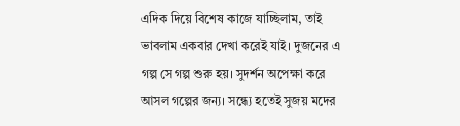এদিক দিয়ে বিশেষ কাজে যাচ্ছিলাম, তাই ভাবলাম একবার দেখা করেই যাই। দুজনের এ গল্প সে গল্প শুরু হয়। সুদর্শন অপেক্ষা করে আসল গল্পের জন্য। সন্ধ্যে হতেই সুজয় মদের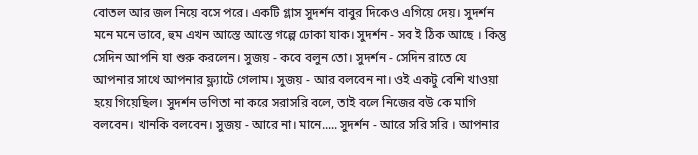বোতল আর জল নিয়ে বসে পরে। একটি গ্লাস সুদর্শন বাবুর দিকেও এগিয়ে দেয়। সুদর্শন মনে মনে ভাবে, হুম এখন আস্তে আস্তে গল্পে ঢোকা যাক। সুদর্শন - সব ই ঠিক আছে । কিন্তু সেদিন আপনি যা শুরু করলেন। সুজয় - কবে বলুন তো। সুদর্শন - সেদিন রাতে যে আপনার সাথে আপনার ফ্ল্যাটে গেলাম। সুজয় - আর বলবেন না। ওই একটু বেশি খাওয়া হয়ে গিয়েছিল। সুদর্শন ভণিতা না করে সরাসরি বলে, তাই বলে নিজের বউ কে মাগি বলবেন। খানকি বলবেন। সুজয় - আরে না। মানে..... সুদর্শন - আরে সরি সরি । আপনার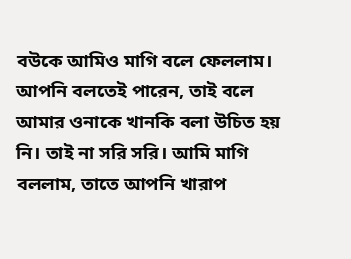বউকে আমিও মাগি বলে ফেললাম। আপনি বলতেই পারেন, তাই বলে আমার ওনাকে খানকি বলা উচিত হয় নি। তাই না সরি সরি। আমি মাগি বললাম, তাতে আপনি খারাপ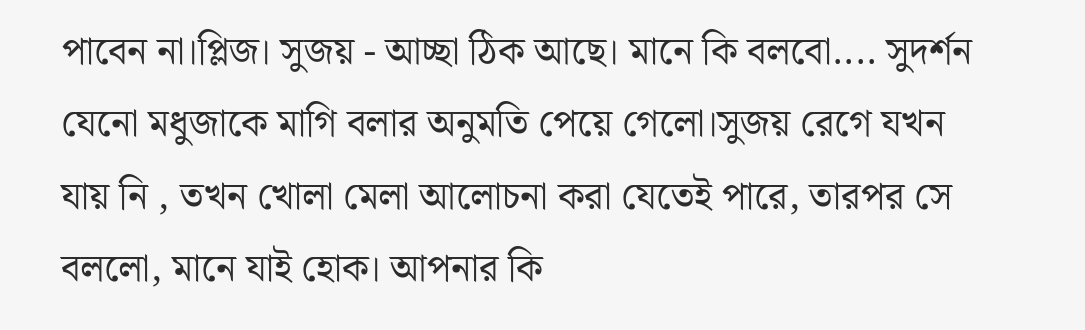পাবেন না।প্লিজ। সুজয় - আচ্ছা ঠিক আছে। মানে কি বলবো.... সুদর্শন যেনো মধুজাকে মাগি বলার অনুমতি পেয়ে গেলো।সুজয় রেগে যখন যায় নি , তখন খোলা মেলা আলোচনা করা যেতেই পারে, তারপর সে বললো, মানে যাই হোক। আপনার কি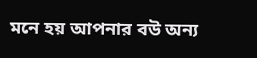মনে হয় আপনার বউ অন্য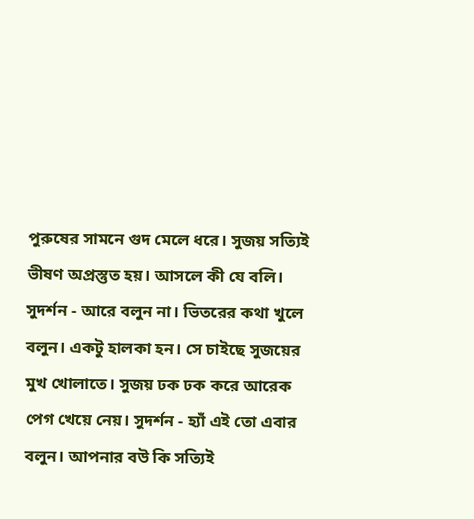পুরুষের সামনে গুদ মেলে ধরে। সুজয় সত্যিই ভীষণ অপ্রস্তুত হয়। আসলে কী যে বলি। সুদর্শন - আরে বলুন না। ভিতরের কথা খুলে বলুন। একটু হালকা হন। সে চাইছে সুজয়ের মুখ খোলাতে। সুজয় ঢক ঢক করে আরেক পেগ খেয়ে নেয়। সুদর্শন - হ্যাঁ এই তো এবার বলুন। আপনার বউ কি সত্যিই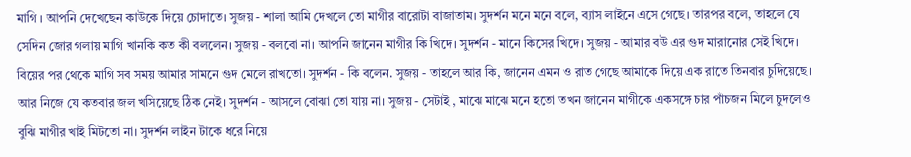মাগি । আপনি দেখেছেন কাউকে দিয়ে চোদাতে। সুজয় - শালা আমি দেখলে তো মাগীর বারোটা বাজাতাম। সুদর্শন মনে মনে বলে, ব্যাস লাইনে এসে গেছে। তারপর বলে, তাহলে যে সেদিন জোর গলায় মাগি খানকি কত কী বললেন। সুজয় - বলবো না। আপনি জানেন মাগীর কি খিদে। সুদর্শন - মানে কিসের খিদে। সুজয় - আমার বউ এর গুদ মারানোর সেই খিদে। বিয়ের পর থেকে মাগি সব সময় আমার সামনে গুদ মেলে রাখতো। সুদর্শন - কি বলেন. সুজয় - তাহলে আর কি, জানেন এমন ও রাত গেছে আমাকে দিয়ে এক রাতে তিনবার চুদিয়েছে। আর নিজে যে কতবার জল খসিয়েছে ঠিক নেই। সুদর্শন - আসলে বোঝা তো যায় না। সুজয় - সেটাই , মাঝে মাঝে মনে হতো তখন জানেন মাগীকে একসঙ্গে চার পাঁচজন মিলে চুদলেও বুঝি মাগীর খাই মিটতো না। সুদর্শন লাইন টাকে ধরে নিয়ে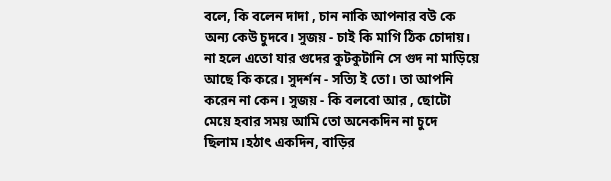বলে, কি বলেন দাদা , চান নাকি আপনার বউ কে অন্য কেউ চুদবে। সুজয় - চাই কি মাগি ঠিক চোদায়। না হলে এতো যার গুদের কুটকুটানি সে গুদ না মাড়িয়ে আছে কি করে। সুদর্শন - সত্যি ই তো। তা আপনি করেন না কেন। সুজয় - কি বলবো আর , ছোটো মেয়ে হবার সময় আমি তো অনেকদিন না চুদে ছিলাম।হঠাৎ একদিন, বাড়ির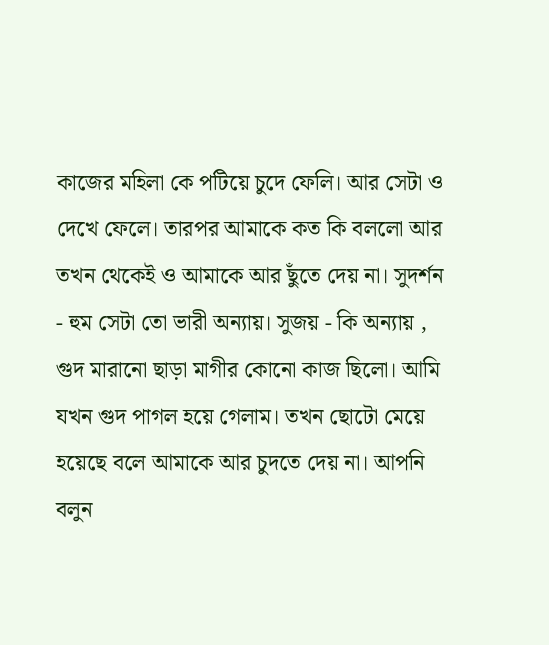কাজের মহিলা কে পটিয়ে চুদে ফেলি। আর সেটা ও দেখে ফেলে। তারপর আমাকে কত কি বললো আর তখন থেকেই ও আমাকে আর ছুঁতে দেয় না। সুদর্শন - হুম সেটা তো ভারী অন্যায়। সুজয় - কি অন্যায় , গুদ মারানো ছাড়া মাগীর কোনো কাজ ছিলো। আমি যখন গুদ পাগল হয়ে গেলাম। তখন ছোটো মেয়ে হয়েছে বলে আমাকে আর চুদতে দেয় না। আপনি বলুন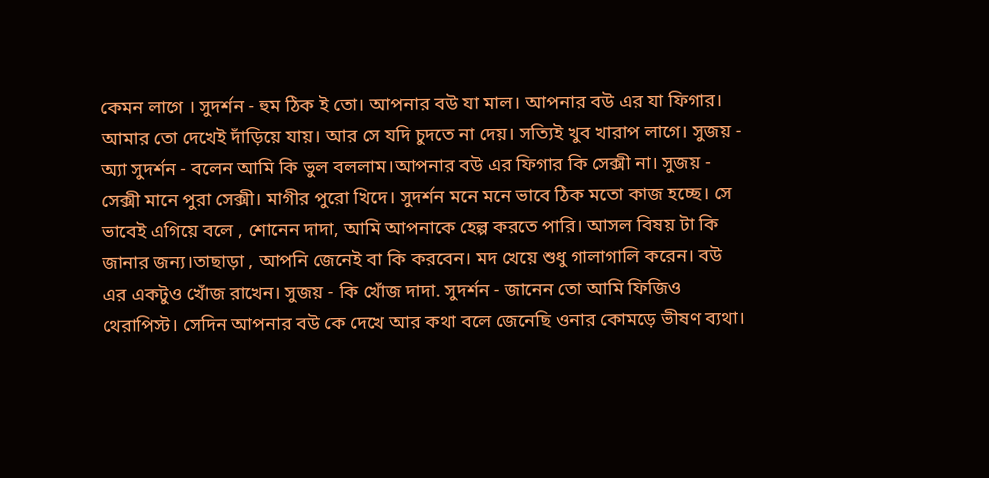কেমন লাগে । সুদর্শন - হুম ঠিক ই তো। আপনার বউ যা মাল। আপনার বউ এর যা ফিগার। আমার তো দেখেই দাঁড়িয়ে যায়। আর সে যদি চুদতে না দেয়। সত্যিই খুব খারাপ লাগে। সুজয় - অ্যা সুদর্শন - বলেন আমি কি ভুল বললাম।আপনার বউ এর ফিগার কি সেক্সী না। সুজয় - সেক্সী মানে পুরা সেক্সী। মাগীর পুরো খিদে। সুদর্শন মনে মনে ভাবে ঠিক মতো কাজ হচ্ছে। সে ভাবেই এগিয়ে বলে , শোনেন দাদা, আমি আপনাকে হেল্প করতে পারি। আসল বিষয় টা কি জানার জন্য।তাছাড়া , আপনি জেনেই বা কি করবেন। মদ খেয়ে শুধু গালাগালি করেন। বউ এর একটুও খোঁজ রাখেন। সুজয় - কি খোঁজ দাদা. সুদর্শন - জানেন তো আমি ফিজিও থেরাপিস্ট। সেদিন আপনার বউ কে দেখে আর কথা বলে জেনেছি ওনার কোমড়ে ভীষণ ব্যথা।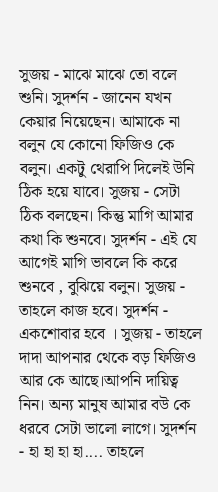সুজয় - মাঝে মাঝে তো বলে শুনি। সুদর্শন - জানেন যখন কেয়ার নিয়েছেন। আমাকে না বলুন যে কোনো ফিজিও কে বলুন। একটু থেরাপি দিলেই উনি ঠিক হয়ে যাবে। সুজয় - সেটা ঠিক বলছেন। কিন্তু মাগি আমার কথা কি শুনবে। সুদর্শন - এই যে আগেই মাগি ভাবলে কি করে শুনবে , বুঝিয়ে বলুন। সুজয় - তাহলে কাজ হবে। সুদর্শন - একশোবার হবে । সুজয় - তাহলে দাদা আপনার থেকে বড় ফিজিও আর কে আছে।আপনি দায়িত্ব নিন। অন্য মানুষ আমার বউ কে ধরবে সেটা ভালো লাগে। সুদর্শন - হা হা হা হা.... তাহলে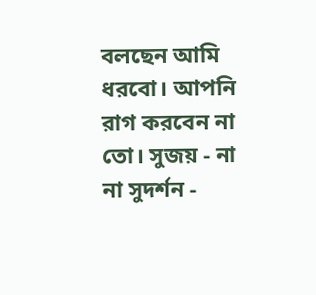বলছেন আমি ধরবো। আপনি রাগ করবেন না তো। সুজয় - না না সুদর্শন -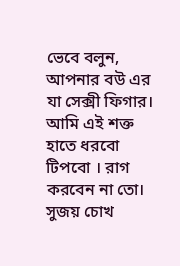ভেবে বলুন, আপনার বউ এর যা সেক্সী ফিগার। আমি এই শক্ত হাতে ধরবো টিপবো । রাগ করবেন না তো। সুজয় চোখ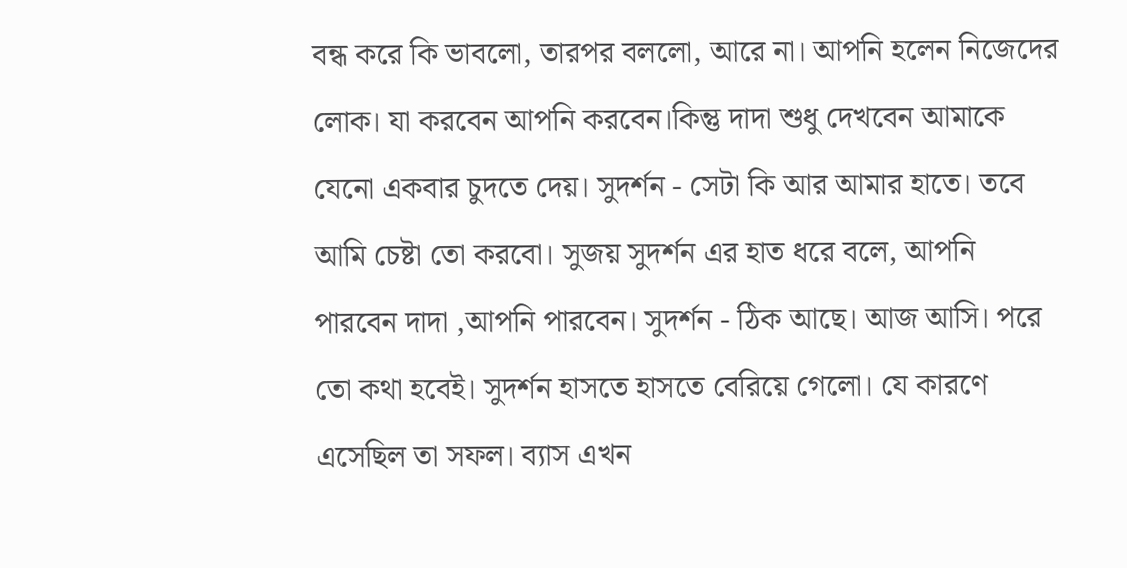বন্ধ করে কি ভাবলো, তারপর বললো, আরে না। আপনি হলেন নিজেদের লোক। যা করবেন আপনি করবেন।কিন্তু দাদা শুধু দেখবেন আমাকে যেনো একবার চুদতে দেয়। সুদর্শন - সেটা কি আর আমার হাতে। তবে আমি চেষ্টা তো করবো। সুজয় সুদর্শন এর হাত ধরে বলে, আপনি পারবেন দাদা ,আপনি পারবেন। সুদর্শন - ঠিক আছে। আজ আসি। পরে তো কথা হবেই। সুদর্শন হাসতে হাসতে বেরিয়ে গেলো। যে কারণে এসেছিল তা সফল। ব্যাস এখন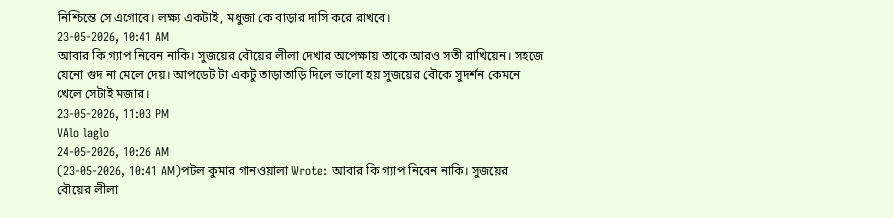নিশ্চিন্তে সে এগোবে। লক্ষ্য একটাই, মধুজা কে বাড়ার দাসি করে রাখবে।
23-05-2026, 10:41 AM
আবার কি গ্যাপ নিবেন নাকি। সুজয়ের বৌয়ের লীলা দেখার অপেক্ষায় তাকে আরও সতী রাখিয়েন। সহজে যেনো গুদ না মেলে দেয়। আপডেট টা একটু তাড়াতাড়ি দিলে ভালো হয় সুজয়ের বৌকে সুদর্শন কেমনে খেলে সেটাই মজার।
23-05-2026, 11:03 PM
VAlo laglo
24-05-2026, 10:26 AM
(23-05-2026, 10:41 AM)পটল কুমার গানওয়ালা Wrote: আবার কি গ্যাপ নিবেন নাকি। সুজয়ের বৌয়ের লীলা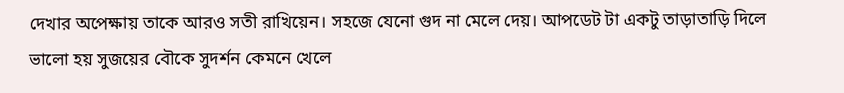দেখার অপেক্ষায় তাকে আরও সতী রাখিয়েন। সহজে যেনো গুদ না মেলে দেয়। আপডেট টা একটু তাড়াতাড়ি দিলে ভালো হয় সুজয়ের বৌকে সুদর্শন কেমনে খেলে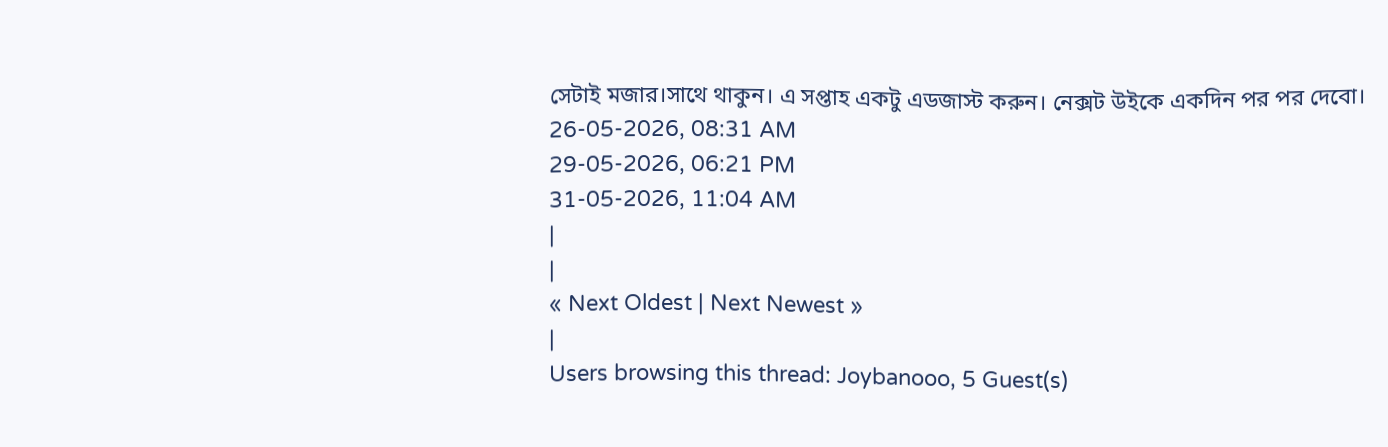সেটাই মজার।সাথে থাকুন। এ সপ্তাহ একটু এডজাস্ট করুন। নেক্সট উইকে একদিন পর পর দেবো।
26-05-2026, 08:31 AM
29-05-2026, 06:21 PM
31-05-2026, 11:04 AM
|
|
« Next Oldest | Next Newest »
|
Users browsing this thread: Joybanooo, 5 Guest(s)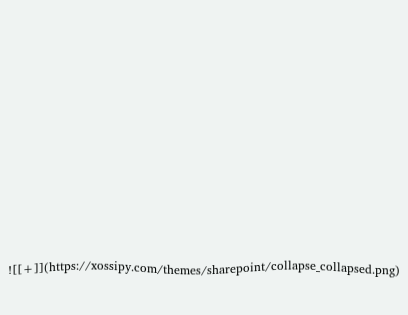![[+]](https://xossipy.com/themes/sharepoint/collapse_collapsed.png)